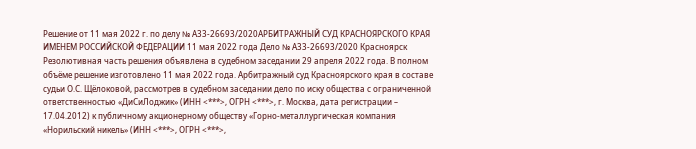Решение от 11 мая 2022 г. по делу № А33-26693/2020АРБИТРАЖНЫЙ СУД КРАСНОЯРСКОГО КРАЯ ИМЕНЕМ РОССИЙСКОЙ ФЕДЕРАЦИИ 11 мая 2022 года Дело № А33-26693/2020 Красноярск Резолютивная часть решения объявлена в судебном заседании 29 апреля 2022 года. В полном объёме решение изготовлено 11 мая 2022 года. Арбитражный суд Красноярского края в составе судьи О.С. Щёлоковой, рассмотрев в судебном заседании дело по иску общества с ограниченной ответственностью «ДиСиЛоджик» (ИНН <***>, ОГРН <***>, г. Москва, дата регистрации – 17.04.2012) к публичному акционерному обществу «Горно-металлургическая компания «Норильский никель» (ИНН <***>, ОГРН <***>,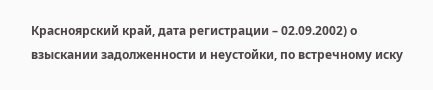Красноярский край, дата регистрации – 02.09.2002) о взыскании задолженности и неустойки, по встречному иску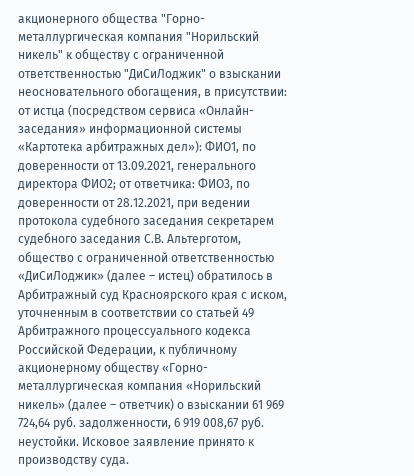акционерного общества "Горно-металлургическая компания "Норильский никель" к обществу с ограниченной ответственностью "ДиСиЛоджик" о взыскании неосновательного обогащения, в присутствии: от истца (посредством сервиса «Онлайн-заседания» информационной системы «Картотека арбитражных дел»): ФИО1, по доверенности от 13.09.2021, генерального директора ФИО2; от ответчика: ФИО3, по доверенности от 28.12.2021, при ведении протокола судебного заседания секретарем судебного заседания С.В. Альтерготом, общество с ограниченной ответственностью «ДиСиЛоджик» (далее – истец) обратилось в Арбитражный суд Красноярского края с иском, уточненным в соответствии со статьей 49 Арбитражного процессуального кодекса Российской Федерации, к публичному акционерному обществу «Горно-металлургическая компания «Норильский никель» (далее – ответчик) о взыскании 61 969 724,64 руб. задолженности, 6 919 008,67 руб. неустойки. Исковое заявление принято к производству суда.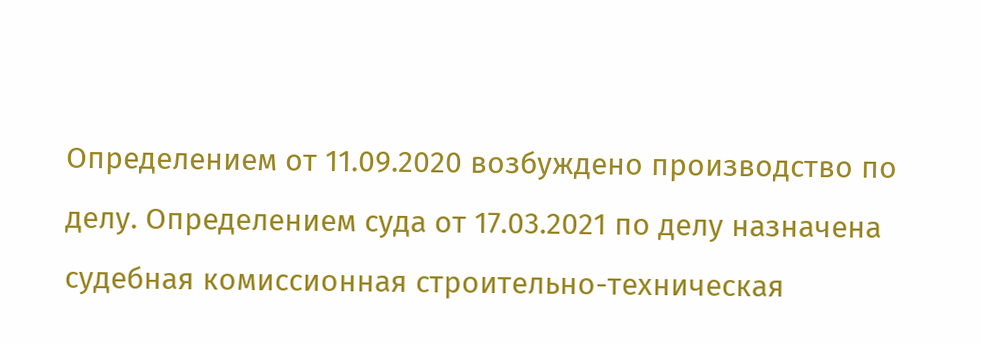Определением от 11.09.2020 возбуждено производство по делу. Определением суда от 17.03.2021 по делу назначена судебная комиссионная строительно-техническая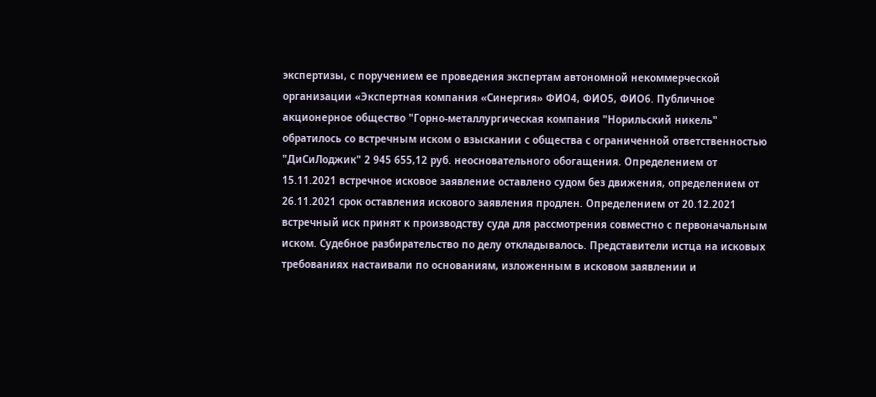экспертизы, с поручением ее проведения экспертам автономной некоммерческой организации «Экспертная компания «Синергия» ФИО4, ФИО5, ФИО6. Публичное акционерное общество "Горно-металлургическая компания "Норильский никель" обратилось со встречным иском о взыскании с общества с ограниченной ответственностью "ДиСиЛоджик" 2 945 655,12 руб. неосновательного обогащения. Определением от 15.11.2021 встречное исковое заявление оставлено судом без движения, определением от 26.11.2021 срок оставления искового заявления продлен. Определением от 20.12.2021 встречный иск принят к производству суда для рассмотрения совместно с первоначальным иском. Судебное разбирательство по делу откладывалось. Представители истца на исковых требованиях настаивали по основаниям, изложенным в исковом заявлении и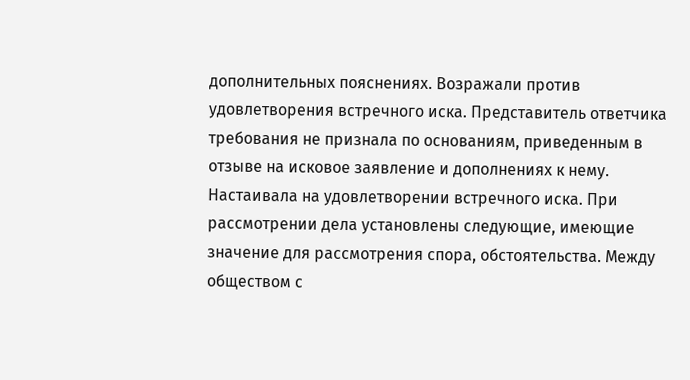дополнительных пояснениях. Возражали против удовлетворения встречного иска. Представитель ответчика требования не признала по основаниям, приведенным в отзыве на исковое заявление и дополнениях к нему. Настаивала на удовлетворении встречного иска. При рассмотрении дела установлены следующие, имеющие значение для рассмотрения спора, обстоятельства. Между обществом с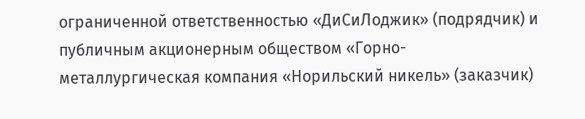ограниченной ответственностью «ДиСиЛоджик» (подрядчик) и публичным акционерным обществом «Горно-металлургическая компания «Норильский никель» (заказчик)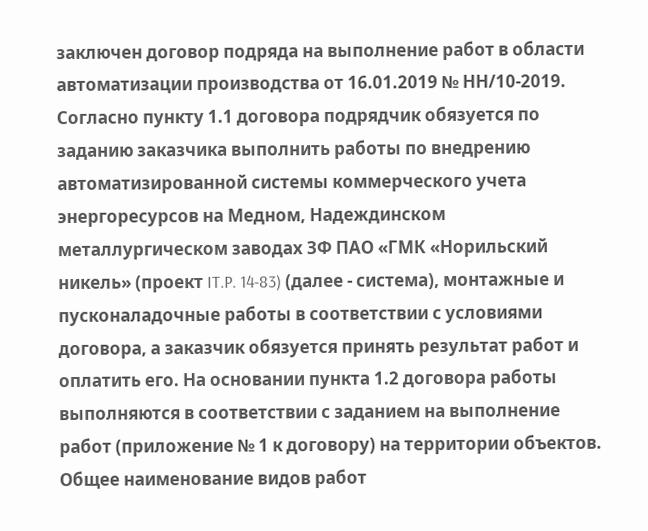заключен договор подряда на выполнение работ в области автоматизации производства от 16.01.2019 № НН/10-2019. Согласно пункту 1.1 договора подрядчик обязуется по заданию заказчика выполнить работы по внедрению автоматизированной системы коммерческого учета энергоресурсов на Медном, Надеждинском металлургическом заводах ЗФ ПАО «ГМК «Норильский никель» (проект IT.P. 14-83) (далее - система), монтажные и пусконаладочные работы в соответствии с условиями договора, а заказчик обязуется принять результат работ и оплатить его. На основании пункта 1.2 договора работы выполняются в соответствии с заданием на выполнение работ (приложение № 1 к договору) на территории объектов. Общее наименование видов работ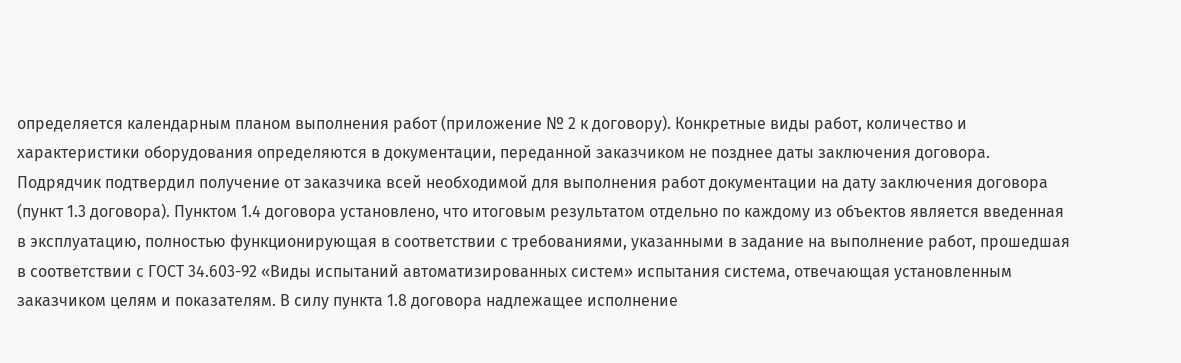определяется календарным планом выполнения работ (приложение № 2 к договору). Конкретные виды работ, количество и характеристики оборудования определяются в документации, переданной заказчиком не позднее даты заключения договора. Подрядчик подтвердил получение от заказчика всей необходимой для выполнения работ документации на дату заключения договора (пункт 1.3 договора). Пунктом 1.4 договора установлено, что итоговым результатом отдельно по каждому из объектов является введенная в эксплуатацию, полностью функционирующая в соответствии с требованиями, указанными в задание на выполнение работ, прошедшая в соответствии с ГОСТ 34.603-92 «Виды испытаний автоматизированных систем» испытания система, отвечающая установленным заказчиком целям и показателям. В силу пункта 1.8 договора надлежащее исполнение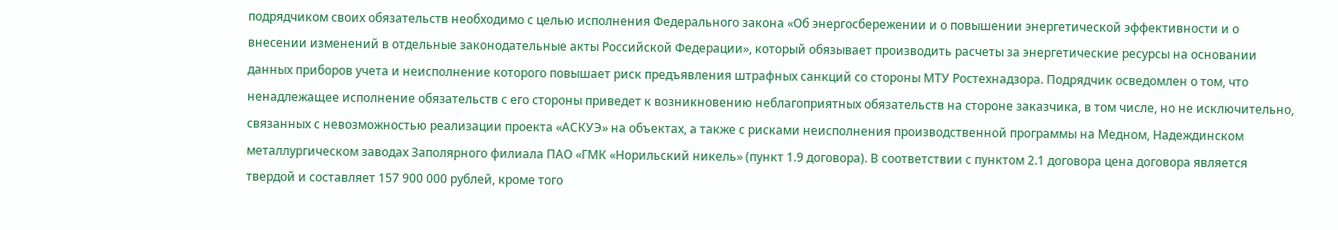подрядчиком своих обязательств необходимо с целью исполнения Федерального закона «Об энергосбережении и о повышении энергетической эффективности и о внесении изменений в отдельные законодательные акты Российской Федерации», который обязывает производить расчеты за энергетические ресурсы на основании данных приборов учета и неисполнение которого повышает риск предъявления штрафных санкций со стороны МТУ Ростехнадзора. Подрядчик осведомлен о том, что ненадлежащее исполнение обязательств с его стороны приведет к возникновению неблагоприятных обязательств на стороне заказчика, в том числе, но не исключительно, связанных с невозможностью реализации проекта «АСКУЭ» на объектах, а также с рисками неисполнения производственной программы на Медном, Надеждинском металлургическом заводах Заполярного филиала ПАО «ГМК «Норильский никель» (пункт 1.9 договора). В соответствии с пунктом 2.1 договора цена договора является твердой и составляет 157 900 000 рублей, кроме того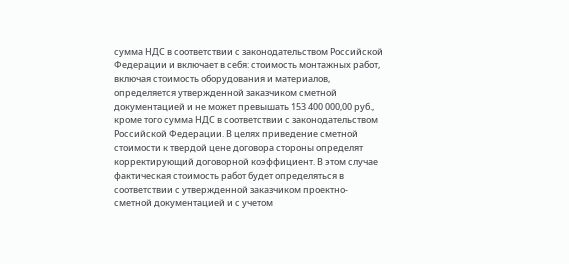сумма НДС в соответствии с законодательством Российской Федерации и включает в себя: стоимость монтажных работ, включая стоимость оборудования и материалов, определяется утвержденной заказчиком сметной документацией и не может превышать 153 400 000,00 руб., кроме того сумма НДС в соответствии с законодательством Российской Федерации. В целях приведение сметной стоимости к твердой цене договора стороны определят корректирующий договорной коэффициент. В этом случае фактическая стоимость работ будет определяться в соответствии с утвержденной заказчиком проектно-сметной документацией и с учетом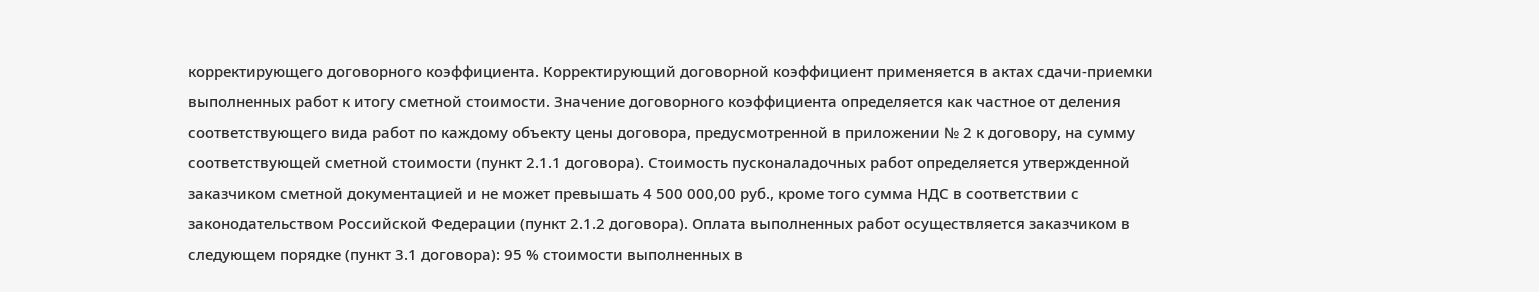корректирующего договорного коэффициента. Корректирующий договорной коэффициент применяется в актах сдачи-приемки выполненных работ к итогу сметной стоимости. Значение договорного коэффициента определяется как частное от деления соответствующего вида работ по каждому объекту цены договора, предусмотренной в приложении № 2 к договору, на сумму соответствующей сметной стоимости (пункт 2.1.1 договора). Стоимость пусконаладочных работ определяется утвержденной заказчиком сметной документацией и не может превышать 4 500 000,00 руб., кроме того сумма НДС в соответствии с законодательством Российской Федерации (пункт 2.1.2 договора). Оплата выполненных работ осуществляется заказчиком в следующем порядке (пункт 3.1 договора): 95 % стоимости выполненных в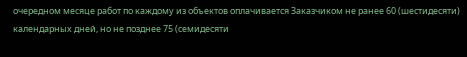очередном месяце работ по каждому из объектов оплачивается Заказчиком не ранее 60 (шестидесяти) календарных дней, но не позднее 75 (семидесяти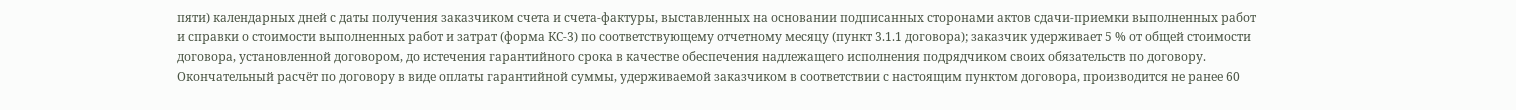пяти) календарных дней с даты получения заказчиком счета и счета-фактуры, выставленных на основании подписанных сторонами актов сдачи-приемки выполненных работ и справки о стоимости выполненных работ и затрат (форма КС-3) по соответствующему отчетному месяцу (пункт 3.1.1 договора); заказчик удерживает 5 % от общей стоимости договора, установленной договором, до истечения гарантийного срока в качестве обеспечения надлежащего исполнения подрядчиком своих обязательств по договору. Окончательный расчёт по договору в виде оплаты гарантийной суммы, удерживаемой заказчиком в соответствии с настоящим пунктом договора, производится не ранее 60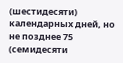(шестидесяти) календарных дней, но не позднее 75 (семидесяти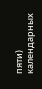пяти) календарных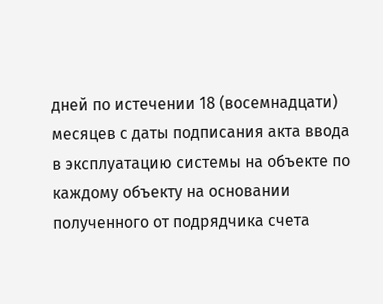дней по истечении 18 (восемнадцати) месяцев с даты подписания акта ввода в эксплуатацию системы на объекте по каждому объекту на основании полученного от подрядчика счета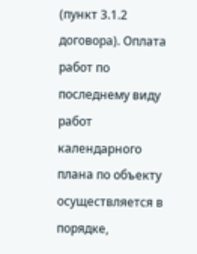(пункт 3.1.2 договора). Оплата работ по последнему виду работ календарного плана по объекту осуществляется в порядке,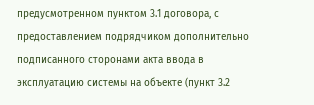предусмотренном пунктом 3.1 договора, с предоставлением подрядчиком дополнительно подписанного сторонами акта ввода в эксплуатацию системы на объекте (пункт 3.2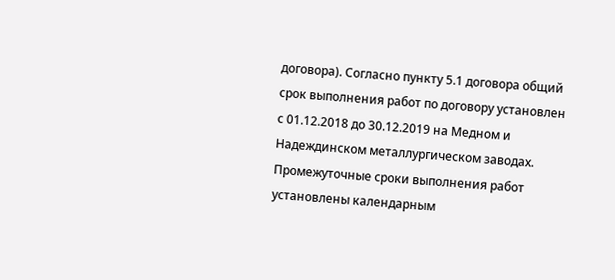договора). Согласно пункту 5.1 договора общий срок выполнения работ по договору установлен с 01.12.2018 до 30.12.2019 на Медном и Надеждинском металлургическом заводах. Промежуточные сроки выполнения работ установлены календарным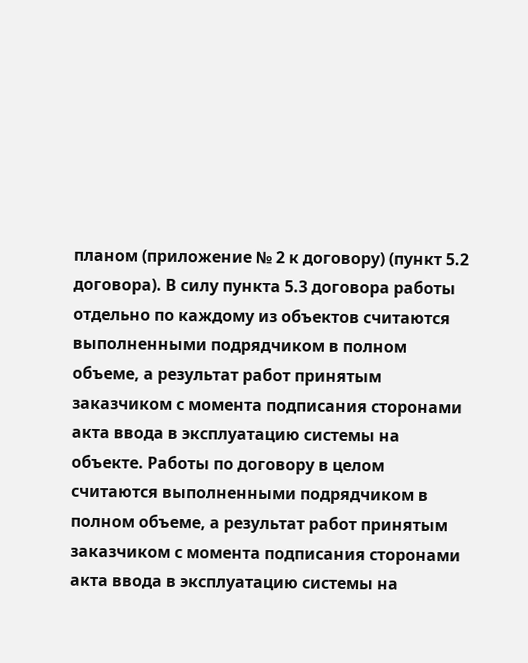планом (приложение № 2 к договору) (пункт 5.2 договора). В силу пункта 5.3 договора работы отдельно по каждому из объектов считаются выполненными подрядчиком в полном объеме, а результат работ принятым заказчиком с момента подписания сторонами акта ввода в эксплуатацию системы на объекте. Работы по договору в целом считаются выполненными подрядчиком в полном объеме, а результат работ принятым заказчиком с момента подписания сторонами акта ввода в эксплуатацию системы на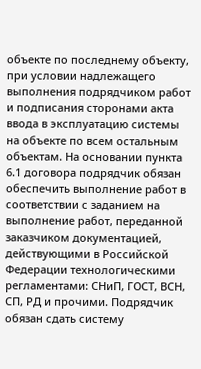объекте по последнему объекту, при условии надлежащего выполнения подрядчиком работ и подписания сторонами акта ввода в эксплуатацию системы на объекте по всем остальным объектам. На основании пункта 6.1 договора подрядчик обязан обеспечить выполнение работ в соответствии с заданием на выполнение работ, переданной заказчиком документацией, действующими в Российской Федерации технологическими регламентами: СНиП, ГОСТ, ВСН, СП, РД и прочими. Подрядчик обязан сдать систему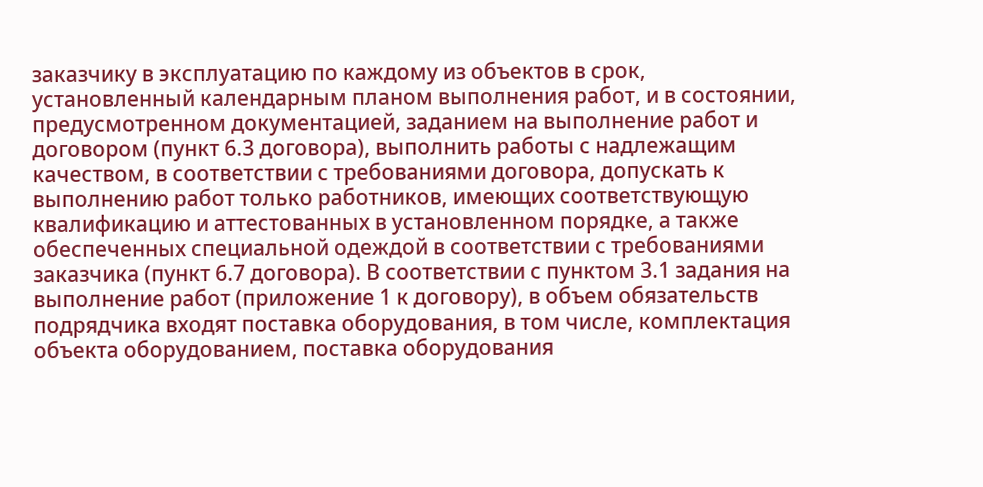заказчику в эксплуатацию по каждому из объектов в срок, установленный календарным планом выполнения работ, и в состоянии, предусмотренном документацией, заданием на выполнение работ и договором (пункт 6.3 договора), выполнить работы с надлежащим качеством, в соответствии с требованиями договора, допускать к выполнению работ только работников, имеющих соответствующую квалификацию и аттестованных в установленном порядке, а также обеспеченных специальной одеждой в соответствии с требованиями заказчика (пункт 6.7 договора). В соответствии с пунктом 3.1 задания на выполнение работ (приложение 1 к договору), в объем обязательств подрядчика входят поставка оборудования, в том числе, комплектация объекта оборудованием, поставка оборудования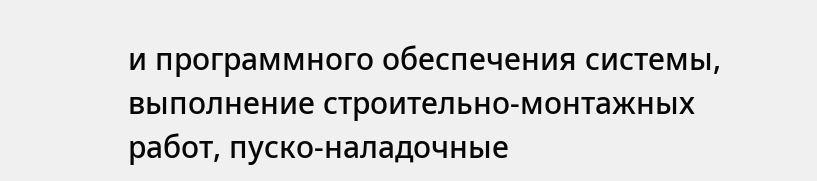и программного обеспечения системы, выполнение строительно-монтажных работ, пуско-наладочные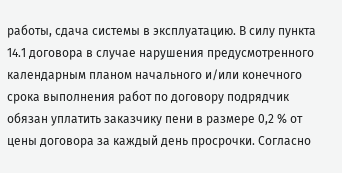работы, сдача системы в эксплуатацию. В силу пункта 14.1 договора в случае нарушения предусмотренного календарным планом начального и/или конечного срока выполнения работ по договору подрядчик обязан уплатить заказчику пени в размере 0,2 % от цены договора за каждый день просрочки. Согласно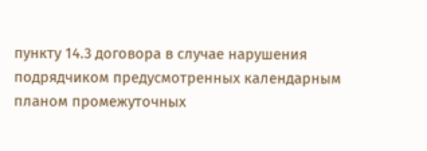пункту 14.3 договора в случае нарушения подрядчиком предусмотренных календарным планом промежуточных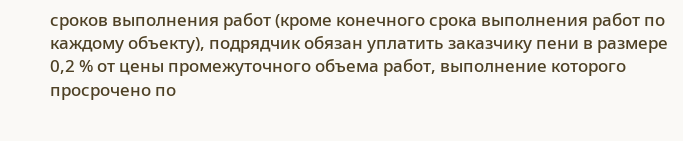сроков выполнения работ (кроме конечного срока выполнения работ по каждому объекту), подрядчик обязан уплатить заказчику пени в размере 0,2 % от цены промежуточного объема работ, выполнение которого просрочено по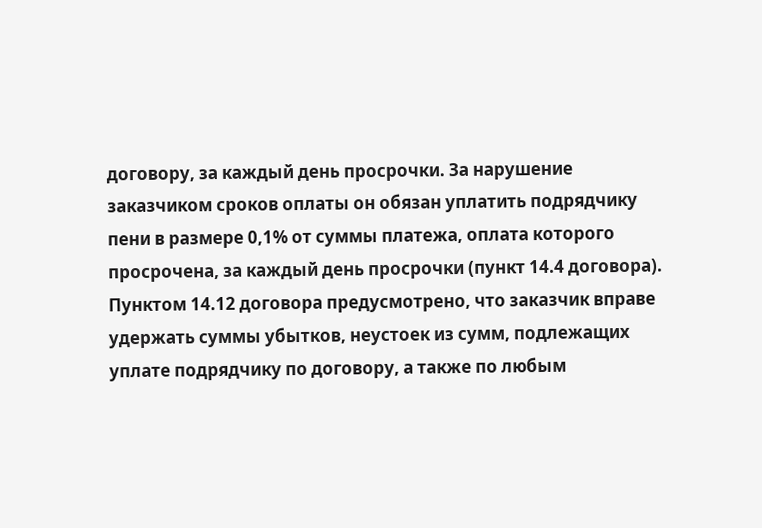договору, за каждый день просрочки. За нарушение заказчиком сроков оплаты он обязан уплатить подрядчику пени в размере 0,1% от суммы платежа, оплата которого просрочена, за каждый день просрочки (пункт 14.4 договора). Пунктом 14.12 договора предусмотрено, что заказчик вправе удержать суммы убытков, неустоек из сумм, подлежащих уплате подрядчику по договору, а также по любым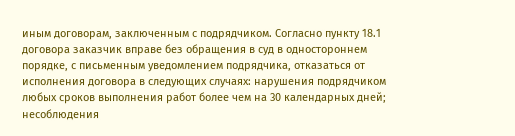иным договорам, заключенным с подрядчиком. Согласно пункту 18.1 договора заказчик вправе без обращения в суд в одностороннем порядке, с письменным уведомлением подрядчика, отказаться от исполнения договора в следующих случаях: нарушения подрядчиком любых сроков выполнения работ более чем на 30 календарных дней; несоблюдения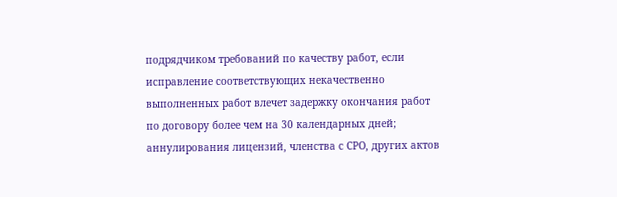подрядчиком требований по качеству работ, если исправление соответствующих некачественно выполненных работ влечет задержку окончания работ по договору более чем на 30 календарных дней; аннулирования лицензий, членства с СРО, других актов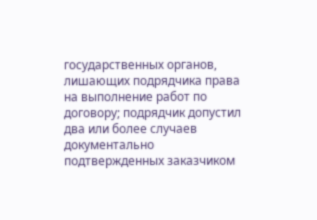государственных органов, лишающих подрядчика права на выполнение работ по договору; подрядчик допустил два или более случаев документально подтвержденных заказчиком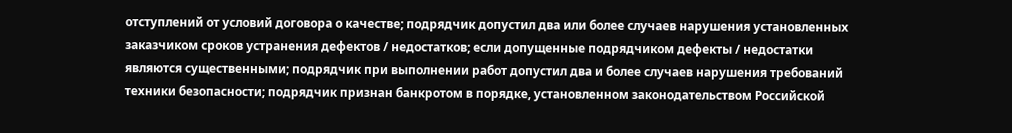отступлений от условий договора о качестве; подрядчик допустил два или более случаев нарушения установленных заказчиком сроков устранения дефектов / недостатков; если допущенные подрядчиком дефекты / недостатки являются существенными; подрядчик при выполнении работ допустил два и более случаев нарушения требований техники безопасности; подрядчик признан банкротом в порядке, установленном законодательством Российской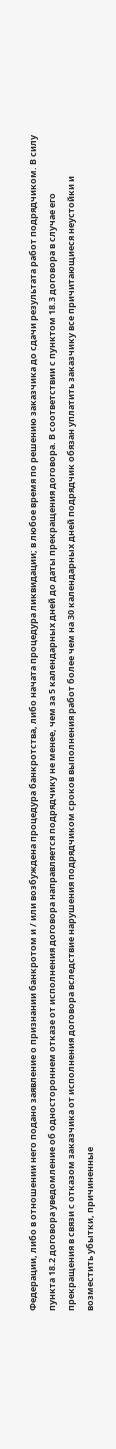Федерации, либо в отношении него подано заявление о признании банкротом и / или возбуждена процедура банкротства, либо начата процедура ликвидации; в любое время по решению заказчика до сдачи результата работ подрядчиком. В силу пункта 18.2 договора уведомление об одностороннем отказе от исполнения договора направляется подрядчику не менее, чем за 5 календарных дней до даты прекращения договора. В соответствии с пунктом 18.3 договора в случае его прекращения в связи с отказом заказчика от исполнения договора вследствие нарушения подрядчиком сроков выполнения работ более чем на 30 календарных дней подрядчик обязан уплатить заказчику все причитающиеся неустойки и возместить убытки, причиненные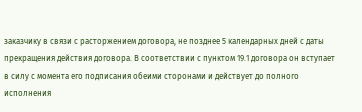заказчику в связи с расторжением договора, не позднее 5 календарных дней с даты прекращения действия договора. В соответствии с пунктом 19.1 договора он вступает в силу с момента его подписания обеими сторонами и действует до полного исполнения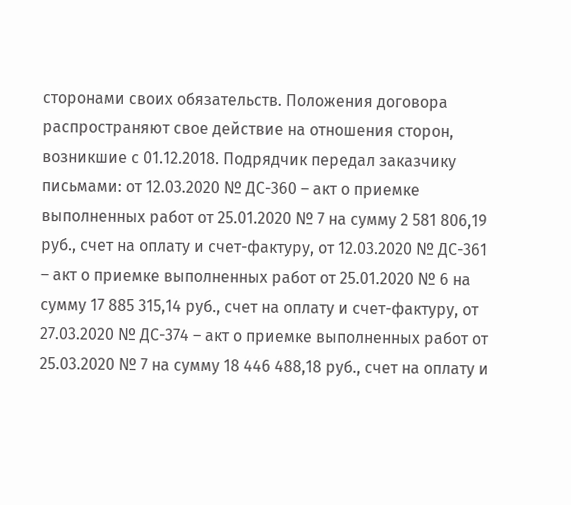сторонами своих обязательств. Положения договора распространяют свое действие на отношения сторон, возникшие с 01.12.2018. Подрядчик передал заказчику письмами: от 12.03.2020 № ДС-360 – акт о приемке выполненных работ от 25.01.2020 № 7 на сумму 2 581 806,19 руб., счет на оплату и счет-фактуру, от 12.03.2020 № ДС-361 – акт о приемке выполненных работ от 25.01.2020 № 6 на сумму 17 885 315,14 руб., счет на оплату и счет-фактуру, от 27.03.2020 № ДС-374 – акт о приемке выполненных работ от 25.03.2020 № 7 на сумму 18 446 488,18 руб., счет на оплату и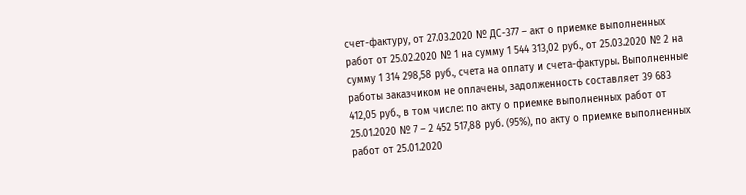счет-фактуру, от 27.03.2020 № ДС-377 – акт о приемке выполненных работ от 25.02.2020 № 1 на сумму 1 544 313,02 руб., от 25.03.2020 № 2 на сумму 1 314 298,58 руб., счета на оплату и счета-фактуры. Выполненные работы заказчиком не оплачены, задолженность составляет 39 683 412,05 руб., в том числе: по акту о приемке выполненных работ от 25.01.2020 № 7 – 2 452 517,88 руб. (95%), по акту о приемке выполненных работ от 25.01.2020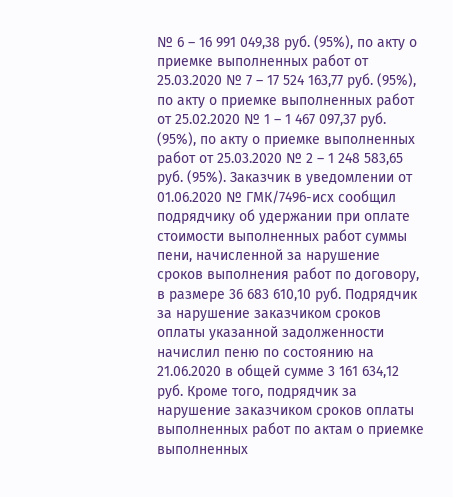№ 6 – 16 991 049,38 руб. (95%), по акту о приемке выполненных работ от 25.03.2020 № 7 – 17 524 163,77 руб. (95%), по акту о приемке выполненных работ от 25.02.2020 № 1 – 1 467 097,37 руб. (95%), по акту о приемке выполненных работ от 25.03.2020 № 2 – 1 248 583,65 руб. (95%). Заказчик в уведомлении от 01.06.2020 № ГМК/7496-исх сообщил подрядчику об удержании при оплате стоимости выполненных работ суммы пени, начисленной за нарушение сроков выполнения работ по договору, в размере 36 683 610,10 руб. Подрядчик за нарушение заказчиком сроков оплаты указанной задолженности начислил пеню по состоянию на 21.06.2020 в общей сумме 3 161 634,12 руб. Кроме того, подрядчик за нарушение заказчиком сроков оплаты выполненных работ по актам о приемке выполненных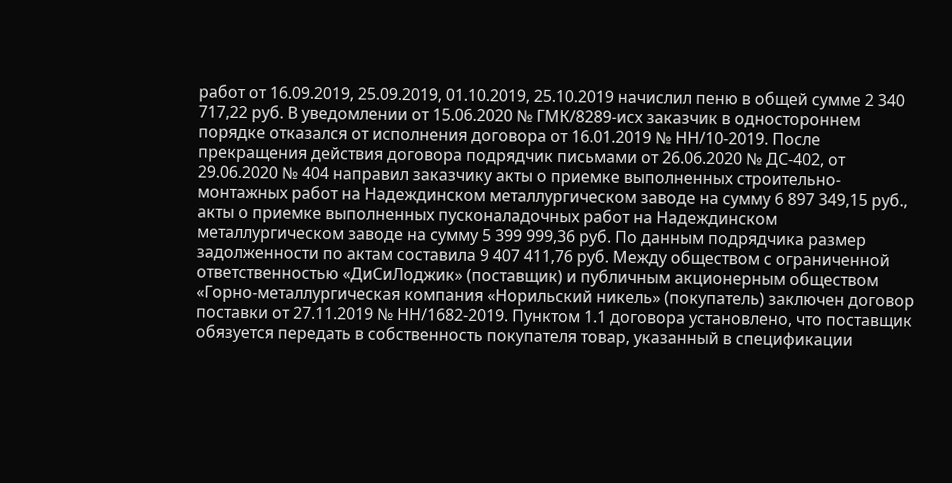работ от 16.09.2019, 25.09.2019, 01.10.2019, 25.10.2019 начислил пеню в общей сумме 2 340 717,22 руб. В уведомлении от 15.06.2020 № ГМК/8289-исх заказчик в одностороннем порядке отказался от исполнения договора от 16.01.2019 № НН/10-2019. После прекращения действия договора подрядчик письмами от 26.06.2020 № ДС-402, от 29.06.2020 № 404 направил заказчику акты о приемке выполненных строительно-монтажных работ на Надеждинском металлургическом заводе на сумму 6 897 349,15 руб., акты о приемке выполненных пусконаладочных работ на Надеждинском металлургическом заводе на сумму 5 399 999,36 руб. По данным подрядчика размер задолженности по актам составила 9 407 411,76 руб. Между обществом с ограниченной ответственностью «ДиСиЛоджик» (поставщик) и публичным акционерным обществом «Горно-металлургическая компания «Норильский никель» (покупатель) заключен договор поставки от 27.11.2019 № НН/1682-2019. Пунктом 1.1 договора установлено, что поставщик обязуется передать в собственность покупателя товар, указанный в спецификации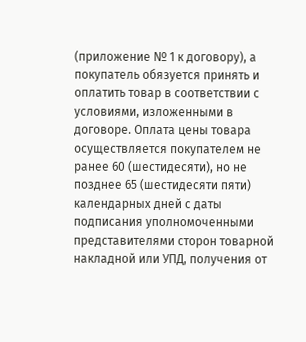(приложение № 1 к договору), а покупатель обязуется принять и оплатить товар в соответствии с условиями, изложенными в договоре. Оплата цены товара осуществляется покупателем не ранее 60 (шестидесяти), но не позднее 65 (шестидесяти пяти) календарных дней с даты подписания уполномоченными представителями сторон товарной накладной или УПД, получения от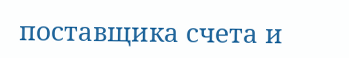поставщика счета и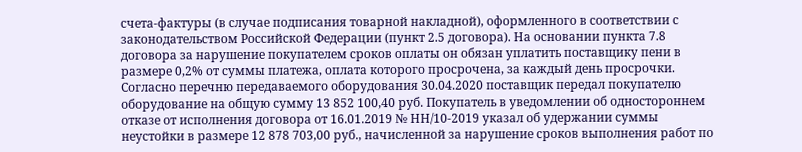счета-фактуры (в случае подписания товарной накладной), оформленного в соответствии с законодательством Российской Федерации (пункт 2.5 договора). На основании пункта 7.8 договора за нарушение покупателем сроков оплаты он обязан уплатить поставщику пени в размере 0,2% от суммы платежа, оплата которого просрочена, за каждый день просрочки. Согласно перечню передаваемого оборудования 30.04.2020 поставщик передал покупателю оборудование на общую сумму 13 852 100,40 руб. Покупатель в уведомлении об одностороннем отказе от исполнения договора от 16.01.2019 № НН/10-2019 указал об удержании суммы неустойки в размере 12 878 703,00 руб., начисленной за нарушение сроков выполнения работ по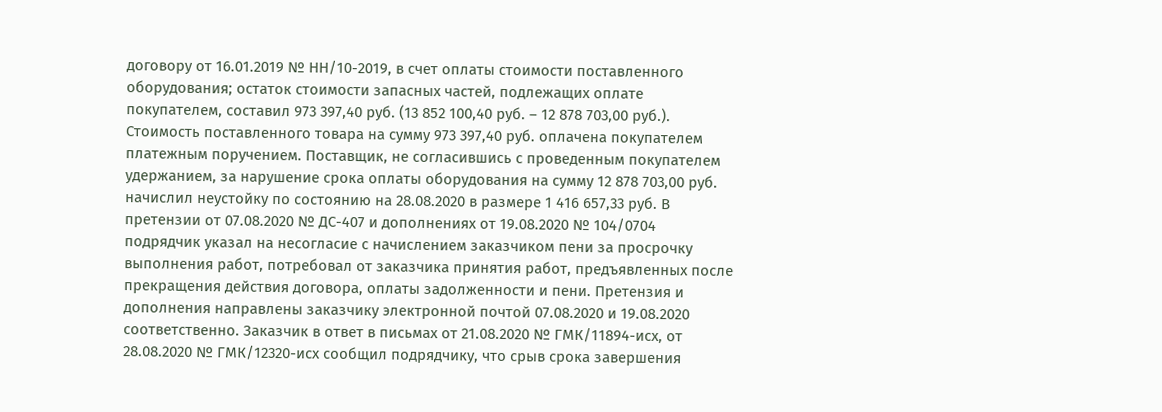договору от 16.01.2019 № НН/10-2019, в счет оплаты стоимости поставленного оборудования; остаток стоимости запасных частей, подлежащих оплате покупателем, составил 973 397,40 руб. (13 852 100,40 руб. – 12 878 703,00 руб.). Стоимость поставленного товара на сумму 973 397,40 руб. оплачена покупателем платежным поручением. Поставщик, не согласившись с проведенным покупателем удержанием, за нарушение срока оплаты оборудования на сумму 12 878 703,00 руб. начислил неустойку по состоянию на 28.08.2020 в размере 1 416 657,33 руб. В претензии от 07.08.2020 № ДС-407 и дополнениях от 19.08.2020 № 104/0704 подрядчик указал на несогласие с начислением заказчиком пени за просрочку выполнения работ, потребовал от заказчика принятия работ, предъявленных после прекращения действия договора, оплаты задолженности и пени. Претензия и дополнения направлены заказчику электронной почтой 07.08.2020 и 19.08.2020 соответственно. Заказчик в ответ в письмах от 21.08.2020 № ГМК/11894-исх, от 28.08.2020 № ГМК/12320-исх сообщил подрядчику, что срыв срока завершения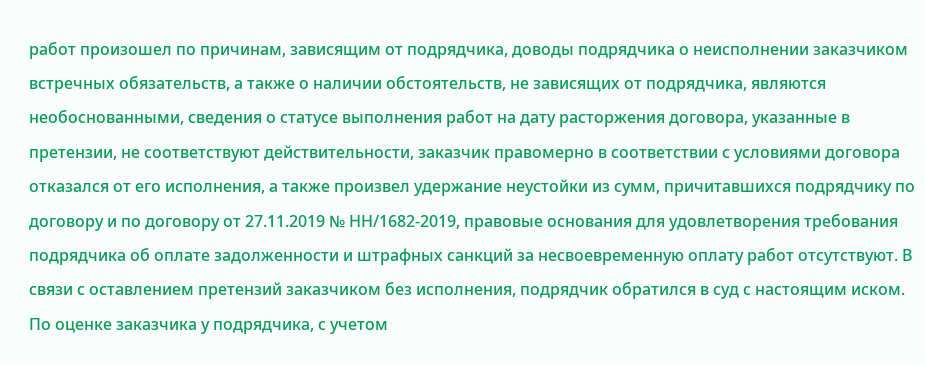работ произошел по причинам, зависящим от подрядчика, доводы подрядчика о неисполнении заказчиком встречных обязательств, а также о наличии обстоятельств, не зависящих от подрядчика, являются необоснованными, сведения о статусе выполнения работ на дату расторжения договора, указанные в претензии, не соответствуют действительности, заказчик правомерно в соответствии с условиями договора отказался от его исполнения, а также произвел удержание неустойки из сумм, причитавшихся подрядчику по договору и по договору от 27.11.2019 № НН/1682-2019, правовые основания для удовлетворения требования подрядчика об оплате задолженности и штрафных санкций за несвоевременную оплату работ отсутствуют. В связи с оставлением претензий заказчиком без исполнения, подрядчик обратился в суд с настоящим иском. По оценке заказчика у подрядчика, с учетом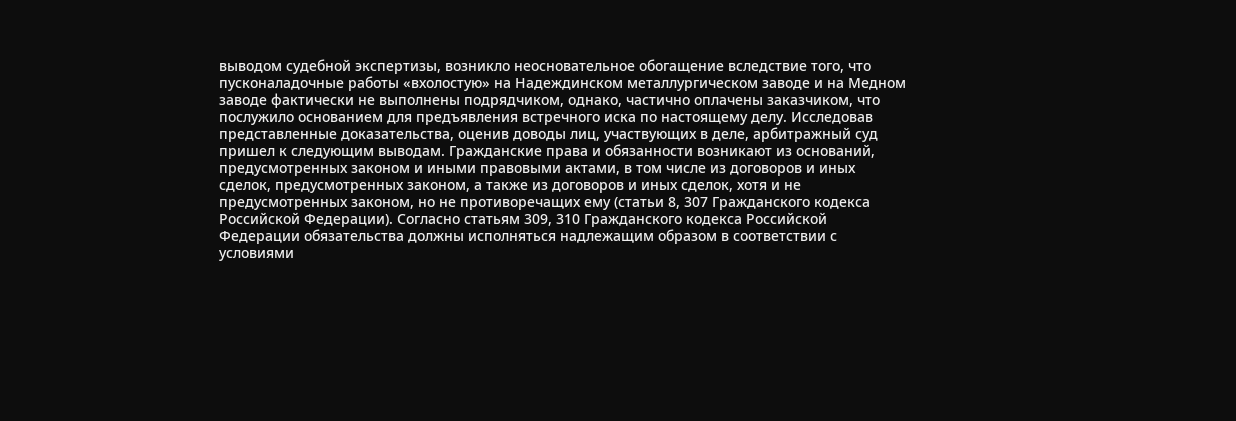выводом судебной экспертизы, возникло неосновательное обогащение вследствие того, что пусконаладочные работы «вхолостую» на Надеждинском металлургическом заводе и на Медном заводе фактически не выполнены подрядчиком, однако, частично оплачены заказчиком, что послужило основанием для предъявления встречного иска по настоящему делу. Исследовав представленные доказательства, оценив доводы лиц, участвующих в деле, арбитражный суд пришел к следующим выводам. Гражданские права и обязанности возникают из оснований, предусмотренных законом и иными правовыми актами, в том числе из договоров и иных сделок, предусмотренных законом, а также из договоров и иных сделок, хотя и не предусмотренных законом, но не противоречащих ему (статьи 8, 307 Гражданского кодекса Российской Федерации). Согласно статьям 309, 310 Гражданского кодекса Российской Федерации обязательства должны исполняться надлежащим образом в соответствии с условиями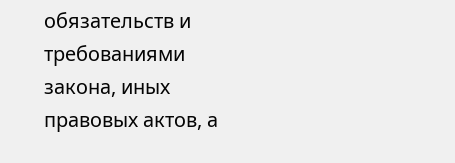обязательств и требованиями закона, иных правовых актов, а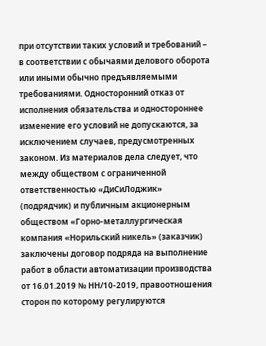при отсутствии таких условий и требований – в соответствии с обычаями делового оборота или иными обычно предъявляемыми требованиями. Односторонний отказ от исполнения обязательства и одностороннее изменение его условий не допускаются, за исключением случаев, предусмотренных законом. Из материалов дела следует, что между обществом с ограниченной ответственностью «ДиСиЛоджик» (подрядчик) и публичным акционерным обществом «Горно-металлургическая компания «Норильский никель» (заказчик) заключены договор подряда на выполнение работ в области автоматизации производства от 16.01.2019 № НН/10-2019, правоотношения сторон по которому регулируются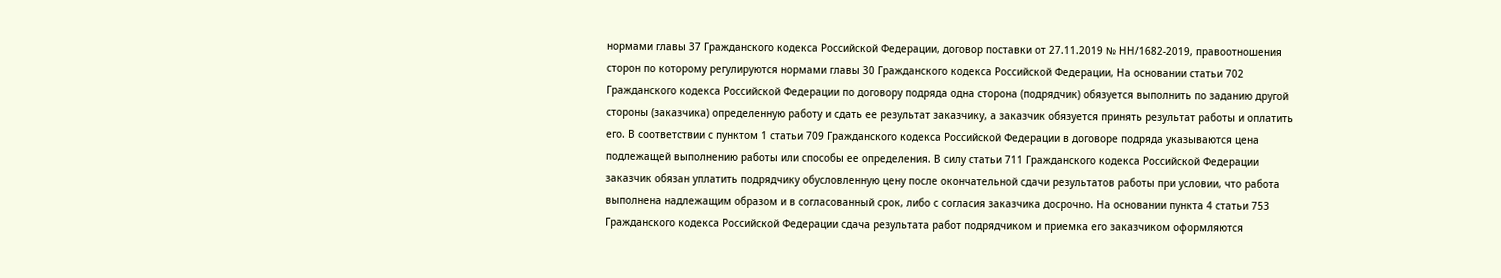нормами главы 37 Гражданского кодекса Российской Федерации, договор поставки от 27.11.2019 № НН/1682-2019, правоотношения сторон по которому регулируются нормами главы 30 Гражданского кодекса Российской Федерации, На основании статьи 702 Гражданского кодекса Российской Федерации по договору подряда одна сторона (подрядчик) обязуется выполнить по заданию другой стороны (заказчика) определенную работу и сдать ее результат заказчику, а заказчик обязуется принять результат работы и оплатить его. В соответствии с пунктом 1 статьи 709 Гражданского кодекса Российской Федерации в договоре подряда указываются цена подлежащей выполнению работы или способы ее определения. В силу статьи 711 Гражданского кодекса Российской Федерации заказчик обязан уплатить подрядчику обусловленную цену после окончательной сдачи результатов работы при условии, что работа выполнена надлежащим образом и в согласованный срок, либо с согласия заказчика досрочно. На основании пункта 4 статьи 753 Гражданского кодекса Российской Федерации сдача результата работ подрядчиком и приемка его заказчиком оформляются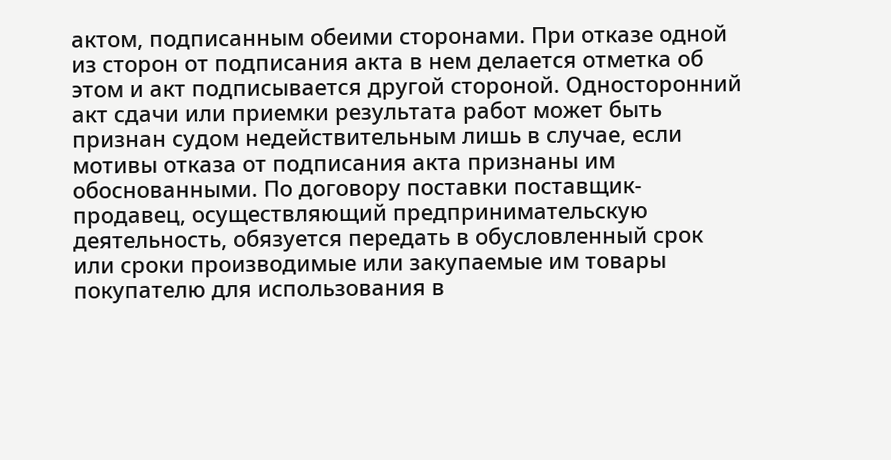актом, подписанным обеими сторонами. При отказе одной из сторон от подписания акта в нем делается отметка об этом и акт подписывается другой стороной. Односторонний акт сдачи или приемки результата работ может быть признан судом недействительным лишь в случае, если мотивы отказа от подписания акта признаны им обоснованными. По договору поставки поставщик-продавец, осуществляющий предпринимательскую деятельность, обязуется передать в обусловленный срок или сроки производимые или закупаемые им товары покупателю для использования в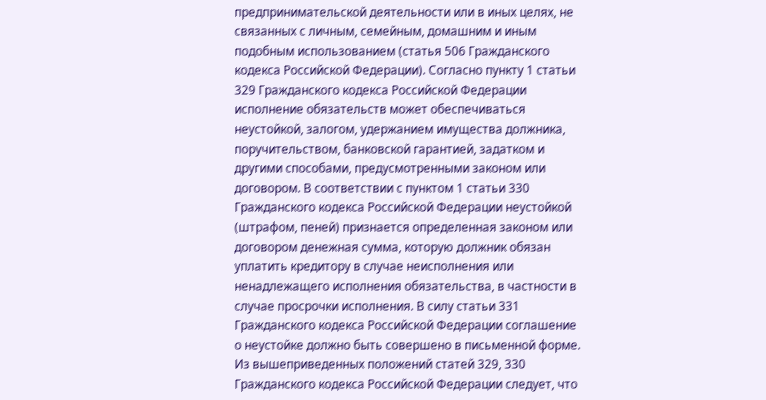предпринимательской деятельности или в иных целях, не связанных с личным, семейным, домашним и иным подобным использованием (статья 506 Гражданского кодекса Российской Федерации). Согласно пункту 1 статьи 329 Гражданского кодекса Российской Федерации исполнение обязательств может обеспечиваться неустойкой, залогом, удержанием имущества должника, поручительством, банковской гарантией, задатком и другими способами, предусмотренными законом или договором. В соответствии с пунктом 1 статьи 330 Гражданского кодекса Российской Федерации неустойкой (штрафом, пеней) признается определенная законом или договором денежная сумма, которую должник обязан уплатить кредитору в случае неисполнения или ненадлежащего исполнения обязательства, в частности в случае просрочки исполнения. В силу статьи 331 Гражданского кодекса Российской Федерации соглашение о неустойке должно быть совершено в письменной форме. Из вышеприведенных положений статей 329, 330 Гражданского кодекса Российской Федерации следует, что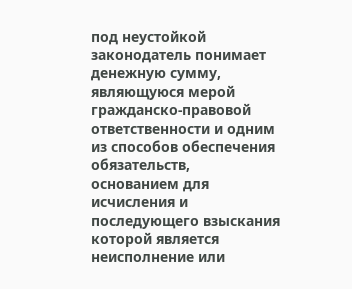под неустойкой законодатель понимает денежную сумму, являющуюся мерой гражданско-правовой ответственности и одним из способов обеспечения обязательств, основанием для исчисления и последующего взыскания которой является неисполнение или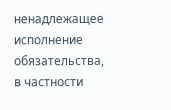ненадлежащее исполнение обязательства, в частности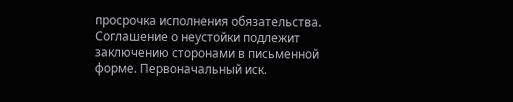просрочка исполнения обязательства. Соглашение о неустойки подлежит заключению сторонами в письменной форме. Первоначальный иск.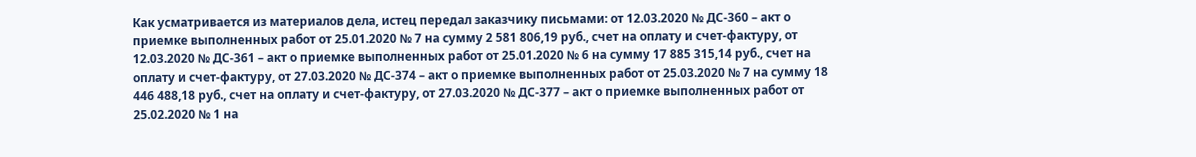Как усматривается из материалов дела, истец передал заказчику письмами: от 12.03.2020 № ДС-360 – акт о приемке выполненных работ от 25.01.2020 № 7 на сумму 2 581 806,19 руб., счет на оплату и счет-фактуру, от 12.03.2020 № ДС-361 – акт о приемке выполненных работ от 25.01.2020 № 6 на сумму 17 885 315,14 руб., счет на оплату и счет-фактуру, от 27.03.2020 № ДС-374 – акт о приемке выполненных работ от 25.03.2020 № 7 на сумму 18 446 488,18 руб., счет на оплату и счет-фактуру, от 27.03.2020 № ДС-377 – акт о приемке выполненных работ от 25.02.2020 № 1 на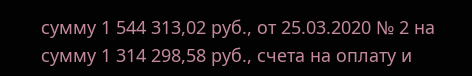сумму 1 544 313,02 руб., от 25.03.2020 № 2 на сумму 1 314 298,58 руб., счета на оплату и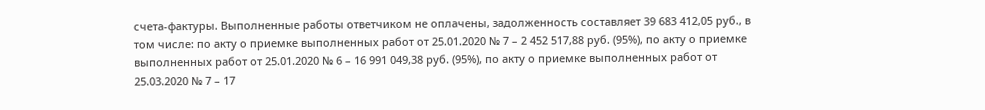счета-фактуры. Выполненные работы ответчиком не оплачены, задолженность составляет 39 683 412,05 руб., в том числе: по акту о приемке выполненных работ от 25.01.2020 № 7 – 2 452 517,88 руб. (95%), по акту о приемке выполненных работ от 25.01.2020 № 6 – 16 991 049,38 руб. (95%), по акту о приемке выполненных работ от 25.03.2020 № 7 – 17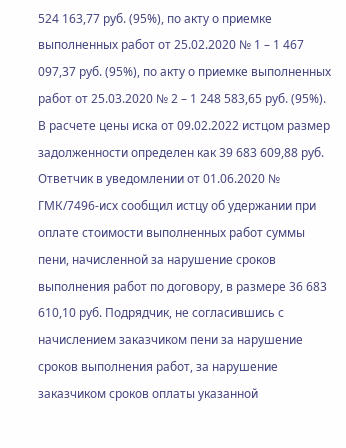524 163,77 руб. (95%), по акту о приемке выполненных работ от 25.02.2020 № 1 – 1 467 097,37 руб. (95%), по акту о приемке выполненных работ от 25.03.2020 № 2 – 1 248 583,65 руб. (95%). В расчете цены иска от 09.02.2022 истцом размер задолженности определен как 39 683 609,88 руб. Ответчик в уведомлении от 01.06.2020 № ГМК/7496-исх сообщил истцу об удержании при оплате стоимости выполненных работ суммы пени, начисленной за нарушение сроков выполнения работ по договору, в размере 36 683 610,10 руб. Подрядчик, не согласившись с начислением заказчиком пени за нарушение сроков выполнения работ, за нарушение заказчиком сроков оплаты указанной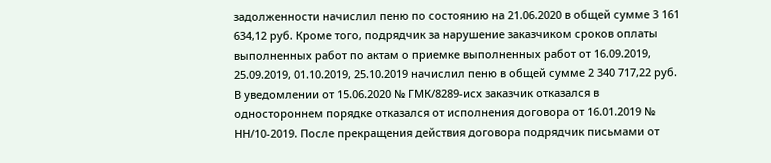задолженности начислил пеню по состоянию на 21.06.2020 в общей сумме 3 161 634,12 руб. Кроме того, подрядчик за нарушение заказчиком сроков оплаты выполненных работ по актам о приемке выполненных работ от 16.09.2019, 25.09.2019, 01.10.2019, 25.10.2019 начислил пеню в общей сумме 2 340 717,22 руб. В уведомлении от 15.06.2020 № ГМК/8289-исх заказчик отказался в одностороннем порядке отказался от исполнения договора от 16.01.2019 № НН/10-2019. После прекращения действия договора подрядчик письмами от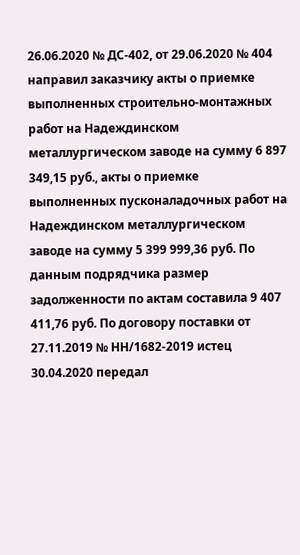26.06.2020 № ДС-402, от 29.06.2020 № 404 направил заказчику акты о приемке выполненных строительно-монтажных работ на Надеждинском металлургическом заводе на сумму 6 897 349,15 руб., акты о приемке выполненных пусконаладочных работ на Надеждинском металлургическом заводе на сумму 5 399 999,36 руб. По данным подрядчика размер задолженности по актам составила 9 407 411,76 руб. По договору поставки от 27.11.2019 № НН/1682-2019 истец 30.04.2020 передал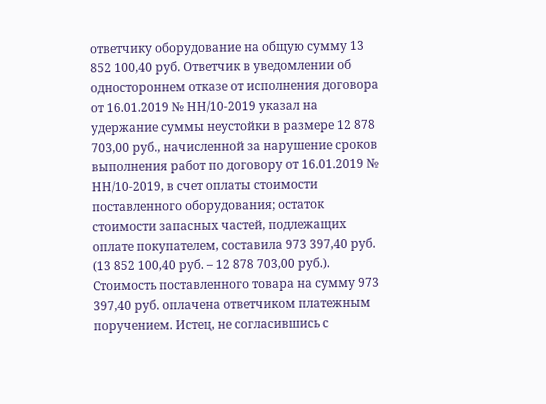ответчику оборудование на общую сумму 13 852 100,40 руб. Ответчик в уведомлении об одностороннем отказе от исполнения договора от 16.01.2019 № НН/10-2019 указал на удержание суммы неустойки в размере 12 878 703,00 руб., начисленной за нарушение сроков выполнения работ по договору от 16.01.2019 № НН/10-2019, в счет оплаты стоимости поставленного оборудования; остаток стоимости запасных частей, подлежащих оплате покупателем, составила 973 397,40 руб. (13 852 100,40 руб. – 12 878 703,00 руб.). Стоимость поставленного товара на сумму 973 397,40 руб. оплачена ответчиком платежным поручением. Истец, не согласившись с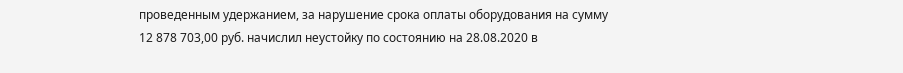проведенным удержанием, за нарушение срока оплаты оборудования на сумму 12 878 703,00 руб. начислил неустойку по состоянию на 28.08.2020 в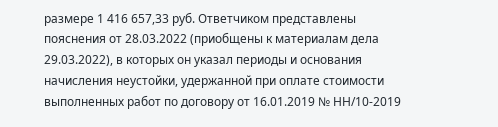размере 1 416 657,33 руб. Ответчиком представлены пояснения от 28.03.2022 (приобщены к материалам дела 29.03.2022), в которых он указал периоды и основания начисления неустойки, удержанной при оплате стоимости выполненных работ по договору от 16.01.2019 № НН/10-2019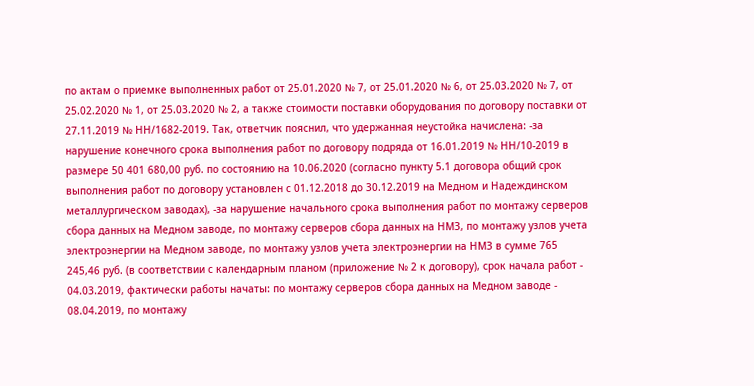по актам о приемке выполненных работ от 25.01.2020 № 7, от 25.01.2020 № 6, от 25.03.2020 № 7, от 25.02.2020 № 1, от 25.03.2020 № 2, а также стоимости поставки оборудования по договору поставки от 27.11.2019 № НН/1682-2019. Так, ответчик пояснил, что удержанная неустойка начислена: -за нарушение конечного срока выполнения работ по договору подряда от 16.01.2019 № НН/10-2019 в размере 50 401 680,00 руб. по состоянию на 10.06.2020 (согласно пункту 5.1 договора общий срок выполнения работ по договору установлен с 01.12.2018 до 30.12.2019 на Медном и Надеждинском металлургическом заводах), -за нарушение начального срока выполнения работ по монтажу серверов сбора данных на Медном заводе, по монтажу серверов сбора данных на НМЗ, по монтажу узлов учета электроэнергии на Медном заводе, по монтажу узлов учета электроэнергии на НМЗ в сумме 765 245,46 руб. (в соответствии с календарным планом (приложение № 2 к договору), срок начала работ - 04.03.2019, фактически работы начаты: по монтажу серверов сбора данных на Медном заводе - 08.04.2019, по монтажу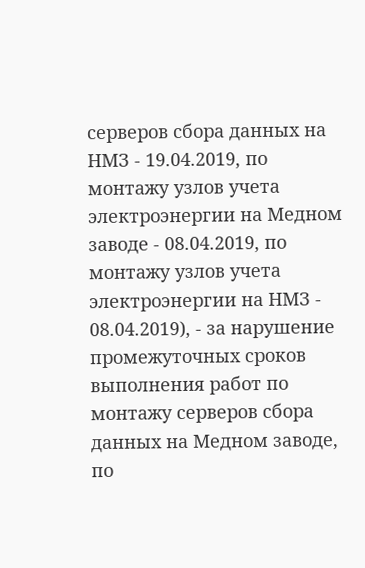серверов сбора данных на НМЗ - 19.04.2019, по монтажу узлов учета электроэнергии на Медном заводе - 08.04.2019, по монтажу узлов учета электроэнергии на НМЗ - 08.04.2019), - за нарушение промежуточных сроков выполнения работ по монтажу серверов сбора данных на Медном заводе, по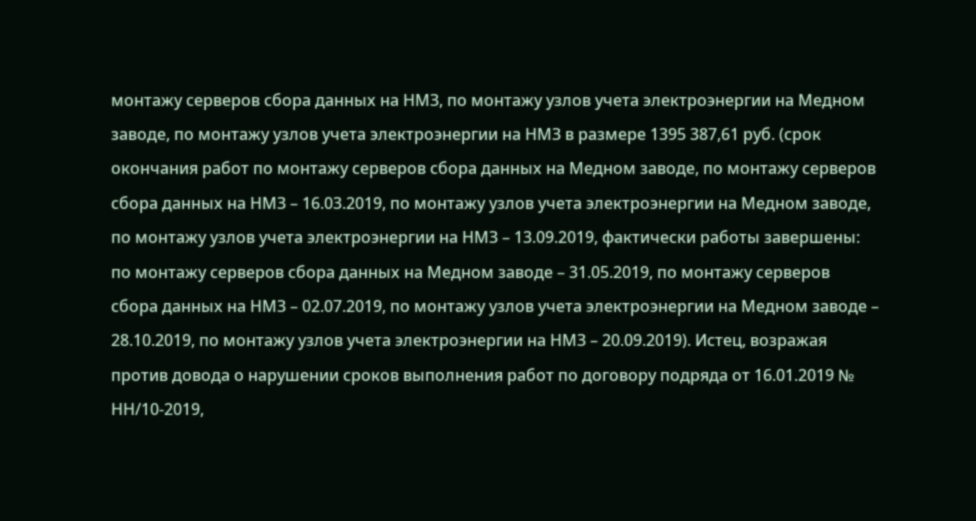монтажу серверов сбора данных на НМЗ, по монтажу узлов учета электроэнергии на Медном заводе, по монтажу узлов учета электроэнергии на НМЗ в размере 1395 387,61 руб. (срок окончания работ по монтажу серверов сбора данных на Медном заводе, по монтажу серверов сбора данных на НМЗ – 16.03.2019, по монтажу узлов учета электроэнергии на Медном заводе, по монтажу узлов учета электроэнергии на НМЗ – 13.09.2019, фактически работы завершены: по монтажу серверов сбора данных на Медном заводе – 31.05.2019, по монтажу серверов сбора данных на НМЗ – 02.07.2019, по монтажу узлов учета электроэнергии на Медном заводе – 28.10.2019, по монтажу узлов учета электроэнергии на НМЗ – 20.09.2019). Истец, возражая против довода о нарушении сроков выполнения работ по договору подряда от 16.01.2019 № НН/10-2019,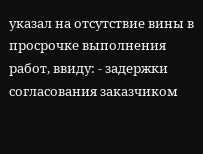указал на отсутствие вины в просрочке выполнения работ, ввиду: - задержки согласования заказчиком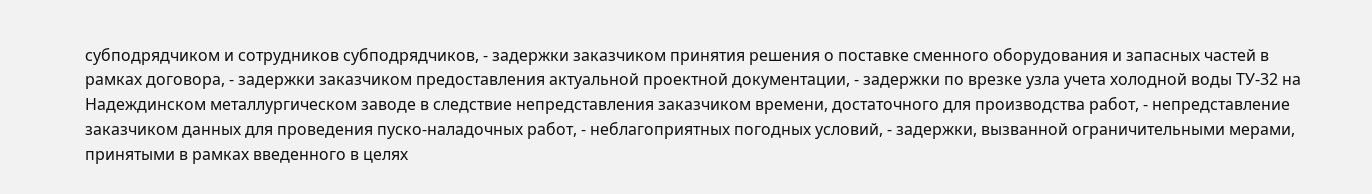субподрядчиком и сотрудников субподрядчиков, - задержки заказчиком принятия решения о поставке сменного оборудования и запасных частей в рамках договора, - задержки заказчиком предоставления актуальной проектной документации, - задержки по врезке узла учета холодной воды ТУ-32 на Надеждинском металлургическом заводе в следствие непредставления заказчиком времени, достаточного для производства работ, - непредставление заказчиком данных для проведения пуско-наладочных работ, - неблагоприятных погодных условий, - задержки, вызванной ограничительными мерами, принятыми в рамках введенного в целях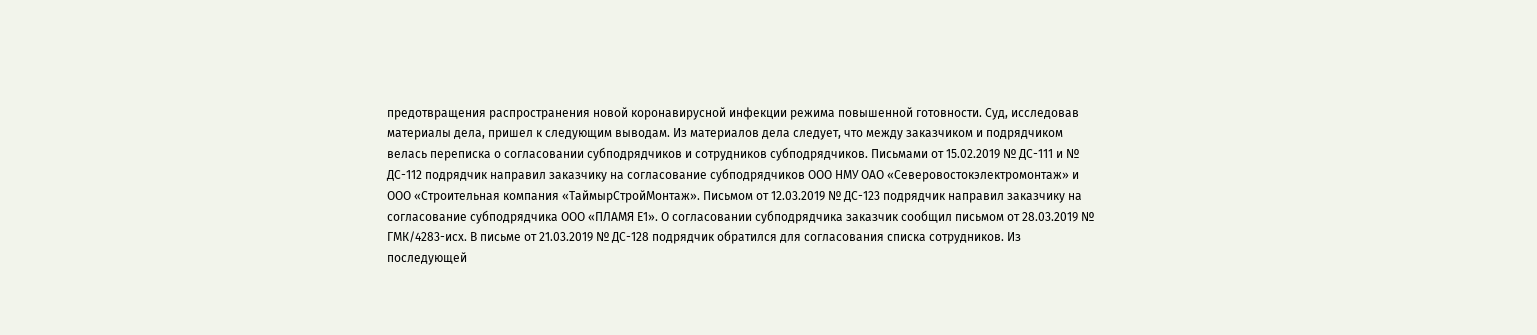предотвращения распространения новой коронавирусной инфекции режима повышенной готовности. Суд, исследовав материалы дела, пришел к следующим выводам. Из материалов дела следует, что между заказчиком и подрядчиком велась переписка о согласовании субподрядчиков и сотрудников субподрядчиков. Письмами от 15.02.2019 № ДС-111 и № ДС-112 подрядчик направил заказчику на согласование субподрядчиков ООО НМУ ОАО «Северовостокэлектромонтаж» и ООО «Строительная компания «ТаймырСтройМонтаж». Письмом от 12.03.2019 № ДС-123 подрядчик направил заказчику на согласование субподрядчика ООО «ПЛАМЯ Е1». О согласовании субподрядчика заказчик сообщил письмом от 28.03.2019 № ГМК/4283-исх. В письме от 21.03.2019 № ДС-128 подрядчик обратился для согласования списка сотрудников. Из последующей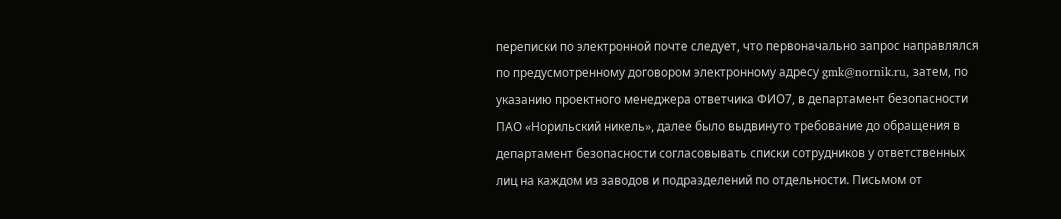переписки по электронной почте следует, что первоначально запрос направлялся по предусмотренному договором электронному адресу gmk@nornik.ru, затем, по указанию проектного менеджера ответчика ФИО7, в департамент безопасности ПАО «Норильский никель», далее было выдвинуто требование до обращения в департамент безопасности согласовывать списки сотрудников у ответственных лиц на каждом из заводов и подразделений по отдельности. Письмом от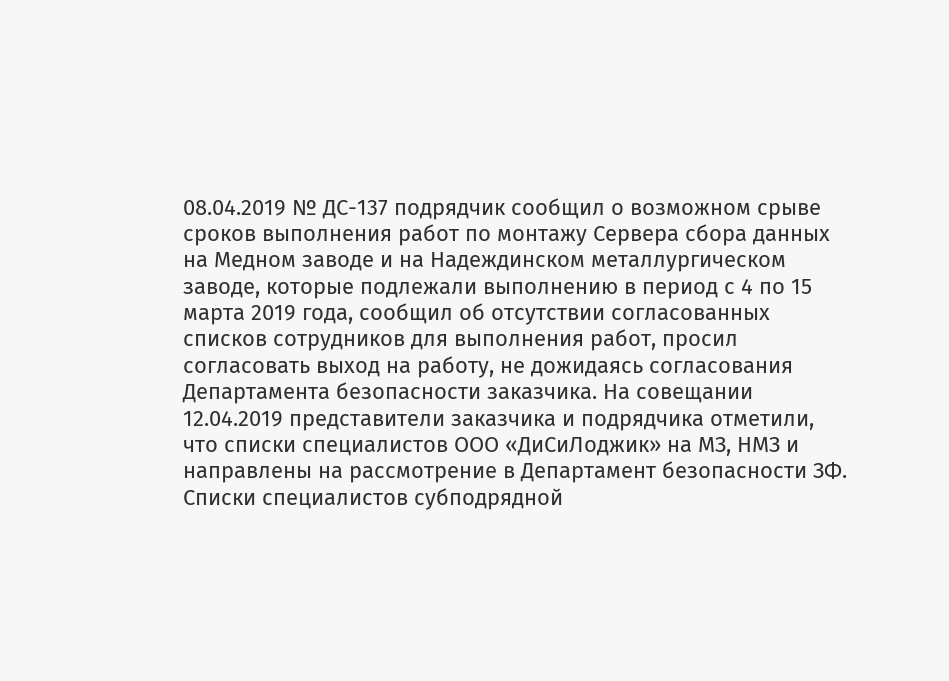08.04.2019 № ДС-137 подрядчик сообщил о возможном срыве сроков выполнения работ по монтажу Сервера сбора данных на Медном заводе и на Надеждинском металлургическом заводе, которые подлежали выполнению в период с 4 по 15 марта 2019 года, сообщил об отсутствии согласованных списков сотрудников для выполнения работ, просил согласовать выход на работу, не дожидаясь согласования Департамента безопасности заказчика. На совещании 12.04.2019 представители заказчика и подрядчика отметили, что списки специалистов ООО «ДиСиЛоджик» на МЗ, НМЗ и направлены на рассмотрение в Департамент безопасности ЗФ. Списки специалистов субподрядной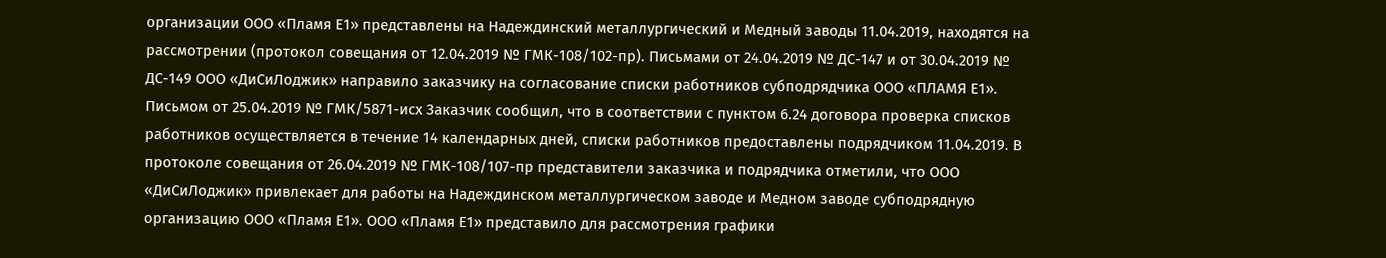организации ООО «Пламя Е1» представлены на Надеждинский металлургический и Медный заводы 11.04.2019, находятся на рассмотрении (протокол совещания от 12.04.2019 № ГМК-108/102-пр). Письмами от 24.04.2019 № ДС-147 и от 30.04.2019 № ДС-149 ООО «ДиСиЛоджик» направило заказчику на согласование списки работников субподрядчика ООО «ПЛАМЯ Е1». Письмом от 25.04.2019 № ГМК/5871-исх Заказчик сообщил, что в соответствии с пунктом 6.24 договора проверка списков работников осуществляется в течение 14 календарных дней, списки работников предоставлены подрядчиком 11.04.2019. В протоколе совещания от 26.04.2019 № ГМК-108/107-пр представители заказчика и подрядчика отметили, что ООО «ДиСиЛоджик» привлекает для работы на Надеждинском металлургическом заводе и Медном заводе субподрядную организацию ООО «Пламя Е1». ООО «Пламя Е1» представило для рассмотрения графики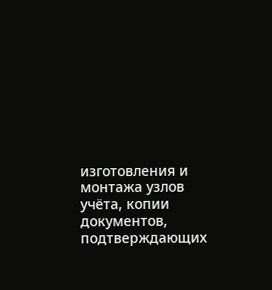изготовления и монтажа узлов учёта, копии документов, подтверждающих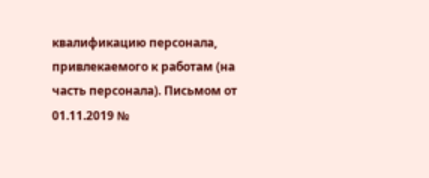квалификацию персонала, привлекаемого к работам (на часть персонала). Письмом от 01.11.2019 №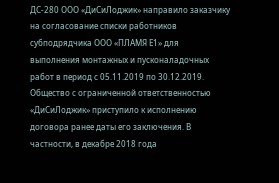ДС-280 ООО «ДиСиЛоджик» направило заказчику на согласование списки работников субподрядчика ООО «ПЛАМЯ Е1» для выполнения монтажных и пусконаладочных работ в период с 05.11.2019 по 30.12.2019. Общество с ограниченной ответственностью «ДиСиЛоджик» приступило к исполнению договора ранее даты его заключения. В частности, в декабре 2018 года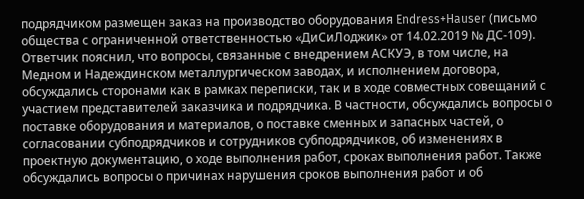подрядчиком размещен заказ на производство оборудования Endress+Hauser (письмо общества с ограниченной ответственностью «ДиСиЛоджик» от 14.02.2019 № ДС-109). Ответчик пояснил, что вопросы, связанные с внедрением АСКУЭ, в том числе, на Медном и Надеждинском металлургическом заводах, и исполнением договора, обсуждались сторонами как в рамках переписки, так и в ходе совместных совещаний с участием представителей заказчика и подрядчика. В частности, обсуждались вопросы о поставке оборудования и материалов, о поставке сменных и запасных частей, о согласовании субподрядчиков и сотрудников субподрядчиков, об изменениях в проектную документацию, о ходе выполнения работ, сроках выполнения работ. Также обсуждались вопросы о причинах нарушения сроков выполнения работ и об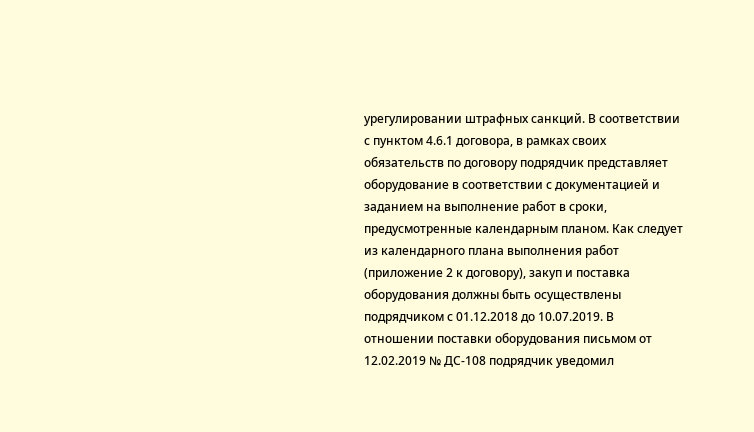урегулировании штрафных санкций. В соответствии с пунктом 4.6.1 договора, в рамках своих обязательств по договору подрядчик представляет оборудование в соответствии с документацией и заданием на выполнение работ в сроки, предусмотренные календарным планом. Как следует из календарного плана выполнения работ (приложение 2 к договору), закуп и поставка оборудования должны быть осуществлены подрядчиком с 01.12.2018 до 10.07.2019. В отношении поставки оборудования письмом от 12.02.2019 № ДС-108 подрядчик уведомил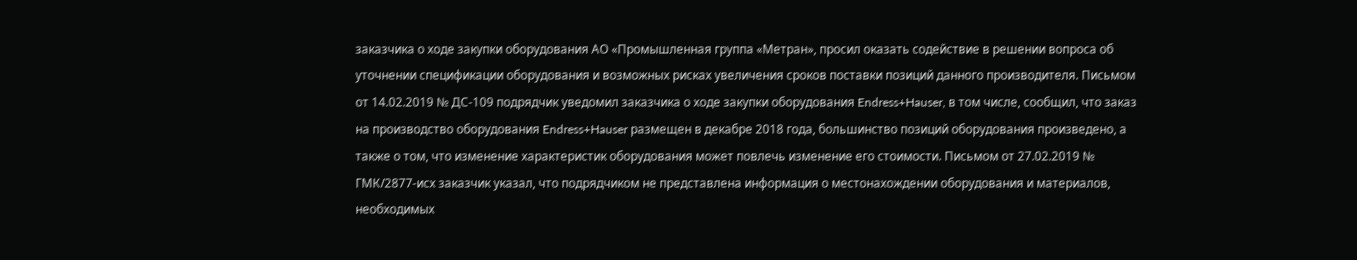заказчика о ходе закупки оборудования АО «Промышленная группа «Метран», просил оказать содействие в решении вопроса об уточнении спецификации оборудования и возможных рисках увеличения сроков поставки позиций данного производителя. Письмом от 14.02.2019 № ДС-109 подрядчик уведомил заказчика о ходе закупки оборудования Endress+Hauser, в том числе, сообщил, что заказ на производство оборудования Endress+Hauser размещен в декабре 2018 года, большинство позиций оборудования произведено, а также о том, что изменение характеристик оборудования может повлечь изменение его стоимости. Письмом от 27.02.2019 № ГМК/2877-исх заказчик указал, что подрядчиком не представлена информация о местонахождении оборудования и материалов, необходимых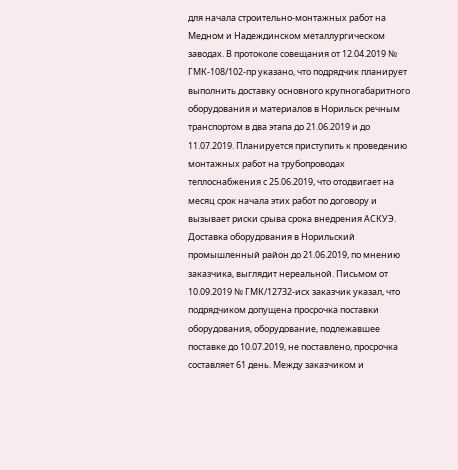для начала строительно-монтажных работ на Медном и Надеждинском металлургическом заводах. В протоколе совещания от 12.04.2019 № ГМК-108/102-пр указано, что подрядчик планирует выполнить доставку основного крупногабаритного оборудования и материалов в Норильск речным транспортом в два этапа до 21.06.2019 и до 11.07.2019. Планируется приступить к проведению монтажных работ на трубопроводах теплоснабжения с 25.06.2019, что отодвигает на месяц срок начала этих работ по договору и вызывает риски срыва срока внедрения АСКУЭ. Доставка оборудования в Норильский промышленный район до 21.06.2019, по мнению заказчика, выглядит нереальной. Письмом от 10.09.2019 № ГМК/12732-исх заказчик указал, что подрядчиком допущена просрочка поставки оборудования, оборудование, подлежавшее поставке до 10.07.2019, не поставлено, просрочка составляет 61 день. Между заказчиком и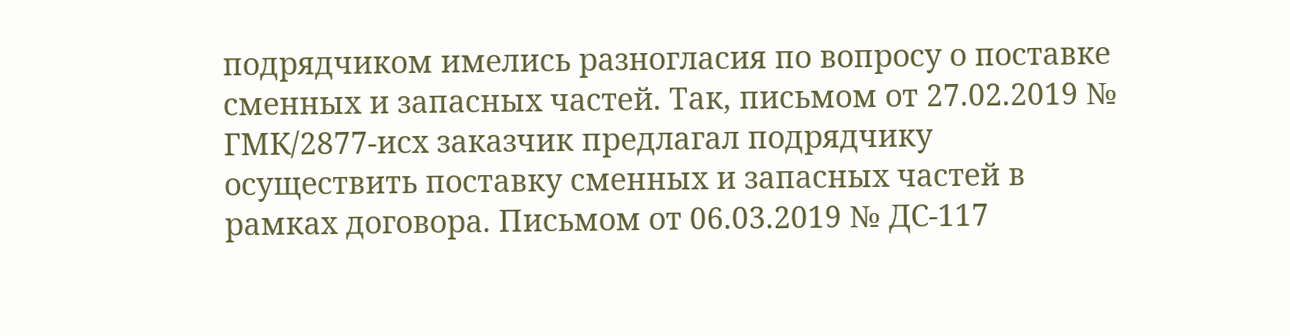подрядчиком имелись разногласия по вопросу о поставке сменных и запасных частей. Так, письмом от 27.02.2019 № ГМК/2877-исх заказчик предлагал подрядчику осуществить поставку сменных и запасных частей в рамках договора. Письмом от 06.03.2019 № ДС-117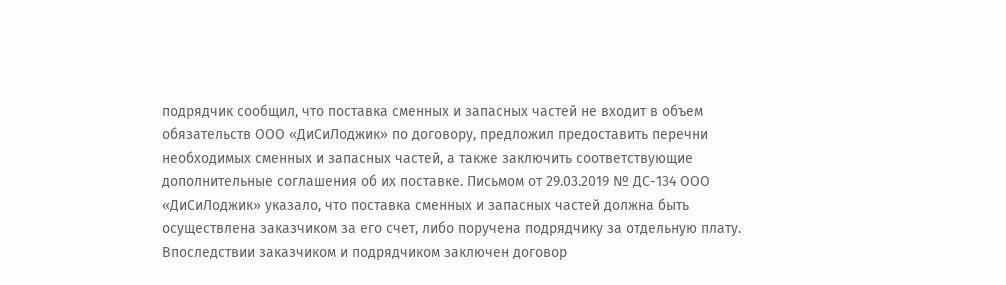подрядчик сообщил, что поставка сменных и запасных частей не входит в объем обязательств ООО «ДиСиЛоджик» по договору, предложил предоставить перечни необходимых сменных и запасных частей, а также заключить соответствующие дополнительные соглашения об их поставке. Письмом от 29.03.2019 № ДС-134 ООО «ДиСиЛоджик» указало, что поставка сменных и запасных частей должна быть осуществлена заказчиком за его счет, либо поручена подрядчику за отдельную плату. Впоследствии заказчиком и подрядчиком заключен договор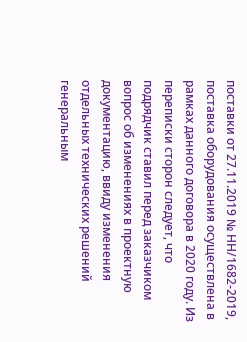поставки от 27.11.2019 № НН/1682-2019, поставка оборудования осуществлена в рамках данного договора в 2020 году. Из переписки сторон следует, что подрядчик ставил перед заказчиком вопрос об изменениях в проектную документацию, ввиду изменения отдельных технических решений генеральным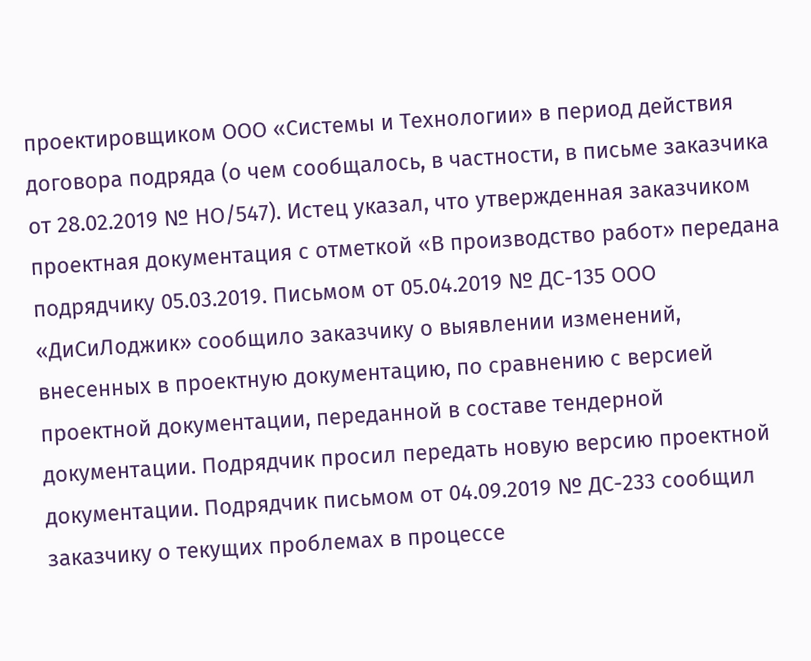проектировщиком ООО «Системы и Технологии» в период действия договора подряда (о чем сообщалось, в частности, в письме заказчика от 28.02.2019 № НО/547). Истец указал, что утвержденная заказчиком проектная документация с отметкой «В производство работ» передана подрядчику 05.03.2019. Письмом от 05.04.2019 № ДС-135 ООО «ДиСиЛоджик» сообщило заказчику о выявлении изменений, внесенных в проектную документацию, по сравнению с версией проектной документации, переданной в составе тендерной документации. Подрядчик просил передать новую версию проектной документации. Подрядчик письмом от 04.09.2019 № ДС-233 сообщил заказчику о текущих проблемах в процессе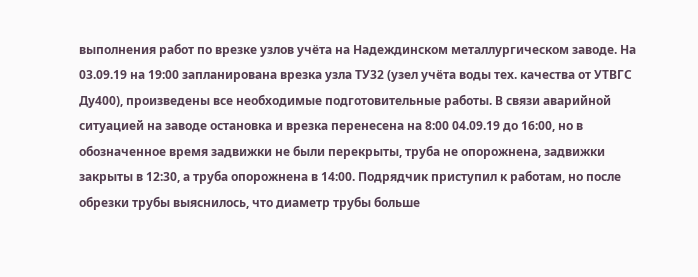выполнения работ по врезке узлов учёта на Надеждинском металлургическом заводе. На 03.09.19 на 19:00 запланирована врезка узла ТУ32 (узел учёта воды тех. качества от УТВГС Ду400), произведены все необходимые подготовительные работы. В связи аварийной ситуацией на заводе остановка и врезка перенесена на 8:00 04.09.19 до 16:00, но в обозначенное время задвижки не были перекрыты, труба не опорожнена, задвижки закрыты в 12:30, а труба опорожнена в 14:00. Подрядчик приступил к работам, но после обрезки трубы выяснилось, что диаметр трубы больше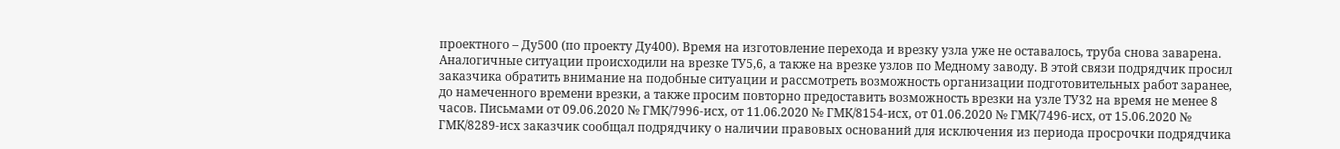проектного – Ду500 (по проекту Ду400). Время на изготовление перехода и врезку узла уже не оставалось, труба снова заварена. Аналогичные ситуации происходили на врезке ТУ5,6, а также на врезке узлов по Медному заводу. В этой связи подрядчик просил заказчика обратить внимание на подобные ситуации и рассмотреть возможность организации подготовительных работ заранее, до намеченного времени врезки, а также просим повторно предоставить возможность врезки на узле ТУ32 на время не менее 8 часов. Письмами от 09.06.2020 № ГМК/7996-исх, от 11.06.2020 № ГМК/8154-исх, от 01.06.2020 № ГМК/7496-исх, от 15.06.2020 № ГМК/8289-исх заказчик сообщал подрядчику о наличии правовых оснований для исключения из периода просрочки подрядчика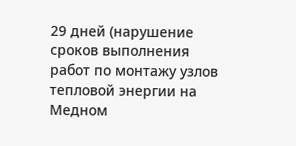29 дней (нарушение сроков выполнения работ по монтажу узлов тепловой энергии на Медном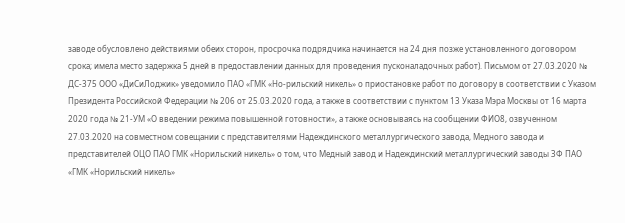заводе обусловлено действиями обеих сторон, просрочка подрядчика начинается на 24 дня позже установленного договором срока; имела место задержка 5 дней в предоставлении данных для проведения пусконаладочных работ). Письмом от 27.03.2020 № ДС-375 ООО «ДиСиЛоджик» уведомило ПАО «ГМК «Но-рильский никель» о приостановке работ по договору в соответствии с Указом Президента Российской Федерации № 206 от 25.03.2020 года, а также в соответствии с пунктом 13 Указа Мэра Москвы от 16 марта 2020 года № 21-УМ «О введении режима повышенной готовности», а также основываясь на сообщении ФИО8, озвученном 27.03.2020 на совместном совещании с представителями Надеждинского металлургического завода, Медного завода и представителей ОЦО ПАО ГМК «Норильский никель» о том, что Медный завод и Надеждинский металлургический заводы ЗФ ПАО «ГМК «Норильский никель»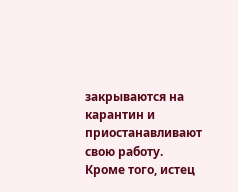закрываются на карантин и приостанавливают свою работу. Кроме того, истец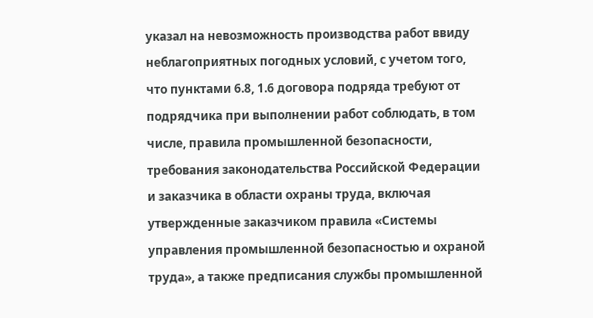указал на невозможность производства работ ввиду неблагоприятных погодных условий, с учетом того, что пунктами 6.8, 1.6 договора подряда требуют от подрядчика при выполнении работ соблюдать, в том числе, правила промышленной безопасности, требования законодательства Российской Федерации и заказчика в области охраны труда, включая утвержденные заказчиком правила «Системы управления промышленной безопасностью и охраной труда», а также предписания службы промышленной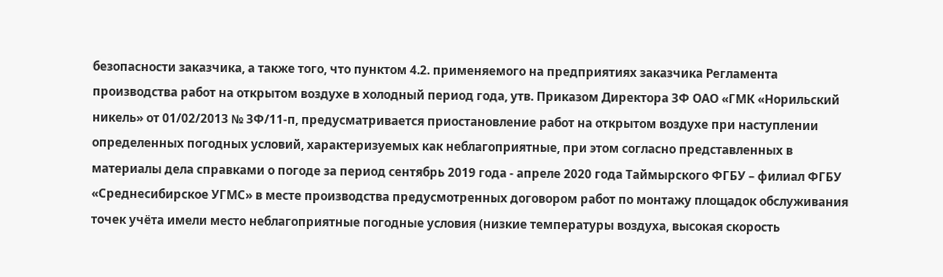безопасности заказчика, а также того, что пунктом 4.2. применяемого на предприятиях заказчика Регламента производства работ на открытом воздухе в холодный период года, утв. Приказом Директора ЗФ ОАО «ГМК «Норильский никель» от 01/02/2013 № ЗФ/11-п, предусматривается приостановление работ на открытом воздухе при наступлении определенных погодных условий, характеризуемых как неблагоприятные, при этом согласно представленных в материалы дела справками о погоде за период сентябрь 2019 года - апреле 2020 года Таймырского ФГБУ – филиал ФГБУ «Среднесибирское УГМС» в месте производства предусмотренных договором работ по монтажу площадок обслуживания точек учёта имели место неблагоприятные погодные условия (низкие температуры воздуха, высокая скорость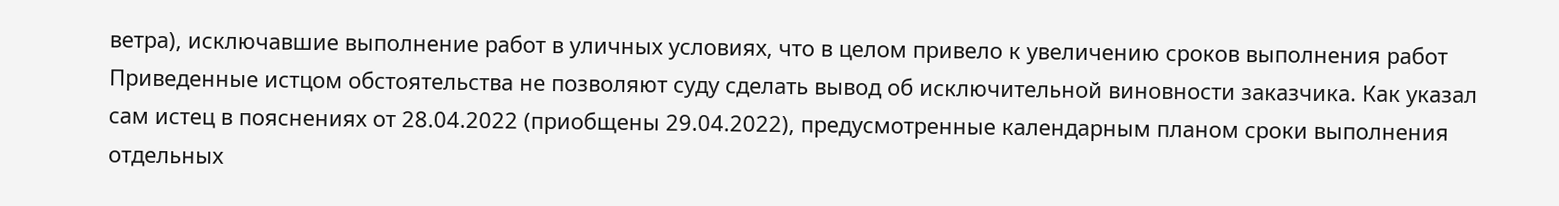ветра), исключавшие выполнение работ в уличных условиях, что в целом привело к увеличению сроков выполнения работ Приведенные истцом обстоятельства не позволяют суду сделать вывод об исключительной виновности заказчика. Как указал сам истец в пояснениях от 28.04.2022 (приобщены 29.04.2022), предусмотренные календарным планом сроки выполнения отдельных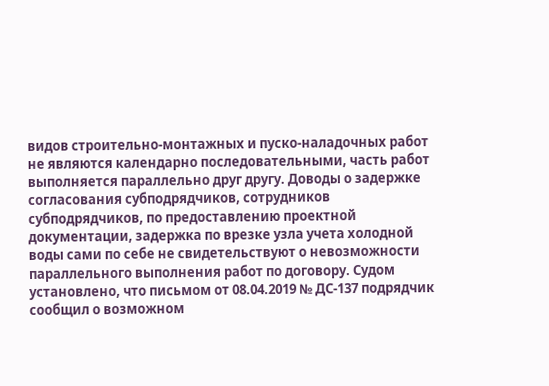видов строительно-монтажных и пуско-наладочных работ не являются календарно последовательными, часть работ выполняется параллельно друг другу. Доводы о задержке согласования субподрядчиков, сотрудников субподрядчиков, по предоставлению проектной документации, задержка по врезке узла учета холодной воды сами по себе не свидетельствуют о невозможности параллельного выполнения работ по договору. Судом установлено, что письмом от 08.04.2019 № ДС-137 подрядчик сообщил о возможном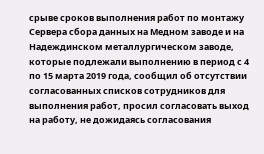срыве сроков выполнения работ по монтажу Сервера сбора данных на Медном заводе и на Надеждинском металлургическом заводе, которые подлежали выполнению в период с 4 по 15 марта 2019 года, сообщил об отсутствии согласованных списков сотрудников для выполнения работ, просил согласовать выход на работу, не дожидаясь согласования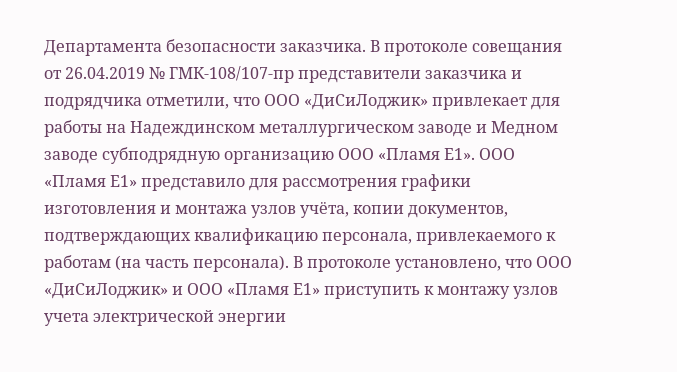Департамента безопасности заказчика. В протоколе совещания от 26.04.2019 № ГМК-108/107-пр представители заказчика и подрядчика отметили, что ООО «ДиСиЛоджик» привлекает для работы на Надеждинском металлургическом заводе и Медном заводе субподрядную организацию ООО «Пламя Е1». ООО «Пламя Е1» представило для рассмотрения графики изготовления и монтажа узлов учёта, копии документов, подтверждающих квалификацию персонала, привлекаемого к работам (на часть персонала). В протоколе установлено, что ООО «ДиСиЛоджик» и ООО «Пламя Е1» приступить к монтажу узлов учета электрической энергии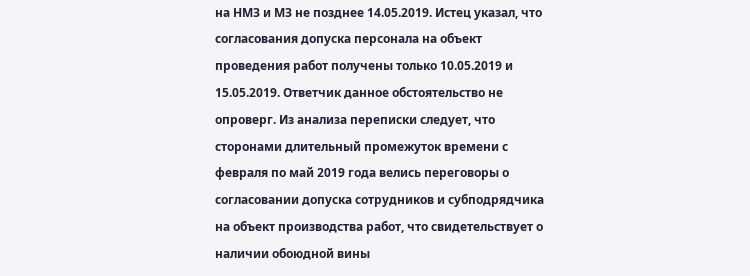на НМЗ и МЗ не позднее 14.05.2019. Истец указал, что согласования допуска персонала на объект проведения работ получены только 10.05.2019 и 15.05.2019. Ответчик данное обстоятельство не опроверг. Из анализа переписки следует, что сторонами длительный промежуток времени с февраля по май 2019 года велись переговоры о согласовании допуска сотрудников и субподрядчика на объект производства работ, что свидетельствует о наличии обоюдной вины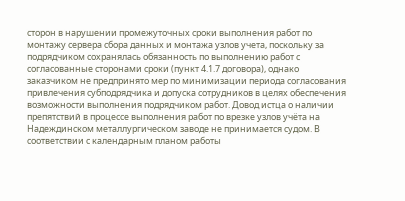сторон в нарушении промежуточных сроки выполнения работ по монтажу сервера сбора данных и монтажа узлов учета, поскольку за подрядчиком сохранялась обязанность по выполнению работ с согласованные сторонами сроки (пункт 4.1.7 договора), однако заказчиком не предпринято мер по минимизации периода согласования привлечения субподрядчика и допуска сотрудников в целях обеспечения возможности выполнения подрядчиком работ. Довод истца о наличии препятствий в процессе выполнения работ по врезке узлов учёта на Надеждинском металлургическом заводе не принимается судом. В соответствии с календарным планом работы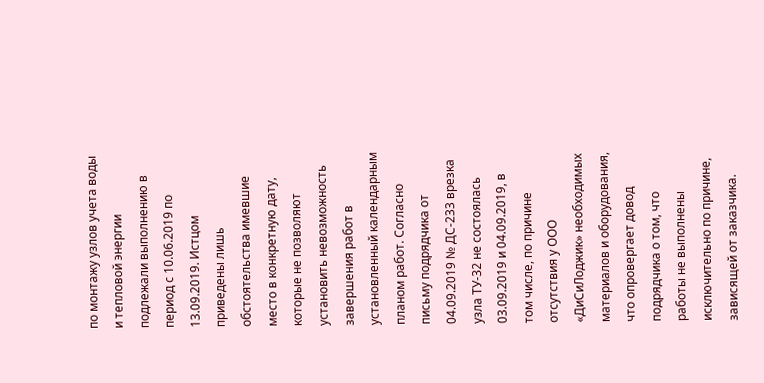по монтажу узлов учета воды и тепловой энергии подлежали выполнению в период с 10.06.2019 по 13.09.2019. Истцом приведены лишь обстоятельства имевшие место в конкретную дату, которые не позволяют установить невозможность завершения работ в установленный календарным планом работ. Согласно письму подрядчика от 04.09.2019 № ДС-233 врезка узла ТУ-32 не состоялась 03.09.2019 и 04.09.2019, в том числе, по причине отсутствия у ООО «ДиСиЛоджик» необходимых материалов и оборудования, что опровергает довод подрядчика о том, что работы не выполнены исключительно по причине, зависящей от заказчика.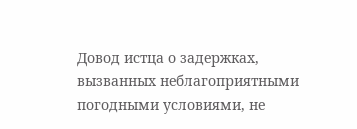Довод истца о задержках, вызванных неблагоприятными погодными условиями, не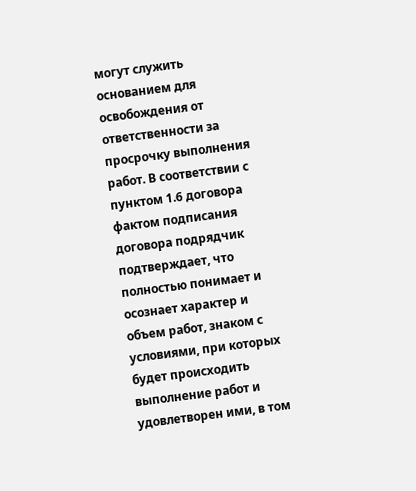могут служить основанием для освобождения от ответственности за просрочку выполнения работ. В соответствии с пунктом 1.6 договора фактом подписания договора подрядчик подтверждает, что полностью понимает и осознает характер и объем работ, знаком с условиями, при которых будет происходить выполнение работ и удовлетворен ими, в том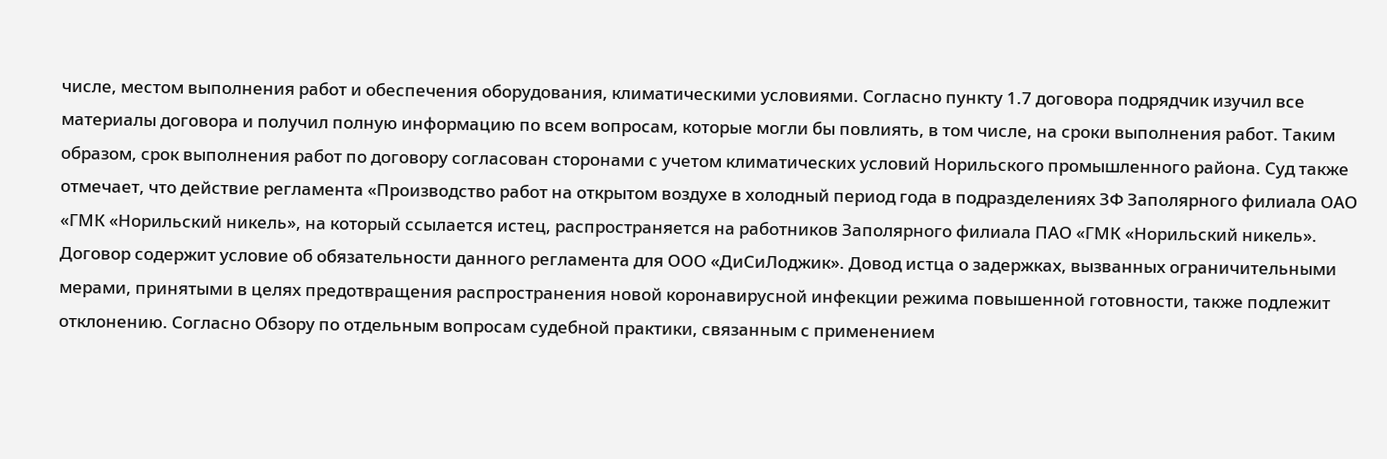числе, местом выполнения работ и обеспечения оборудования, климатическими условиями. Согласно пункту 1.7 договора подрядчик изучил все материалы договора и получил полную информацию по всем вопросам, которые могли бы повлиять, в том числе, на сроки выполнения работ. Таким образом, срок выполнения работ по договору согласован сторонами с учетом климатических условий Норильского промышленного района. Суд также отмечает, что действие регламента «Производство работ на открытом воздухе в холодный период года в подразделениях ЗФ Заполярного филиала ОАО «ГМК «Норильский никель», на который ссылается истец, распространяется на работников Заполярного филиала ПАО «ГМК «Норильский никель». Договор содержит условие об обязательности данного регламента для ООО «ДиСиЛоджик». Довод истца о задержках, вызванных ограничительными мерами, принятыми в целях предотвращения распространения новой коронавирусной инфекции режима повышенной готовности, также подлежит отклонению. Согласно Обзору по отдельным вопросам судебной практики, связанным с применением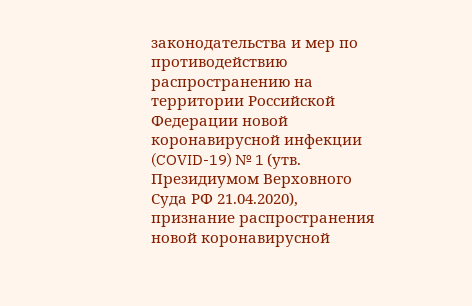законодательства и мер по противодействию распространению на территории Российской Федерации новой коронавирусной инфекции (COVID-19) № 1 (утв. Президиумом Верховного Суда РФ 21.04.2020), признание распространения новой коронавирусной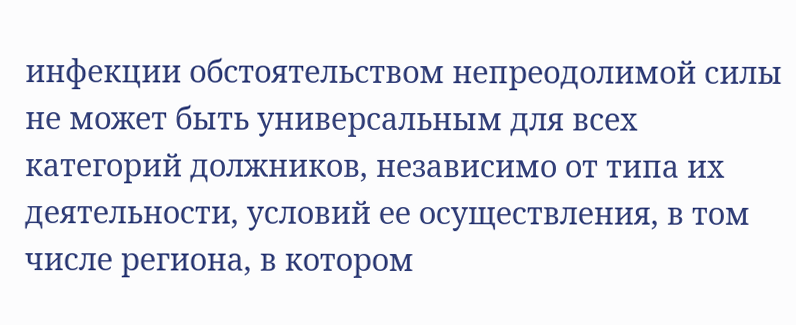инфекции обстоятельством непреодолимой силы не может быть универсальным для всех категорий должников, независимо от типа их деятельности, условий ее осуществления, в том числе региона, в котором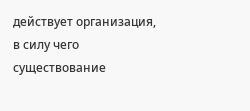действует организация, в силу чего существование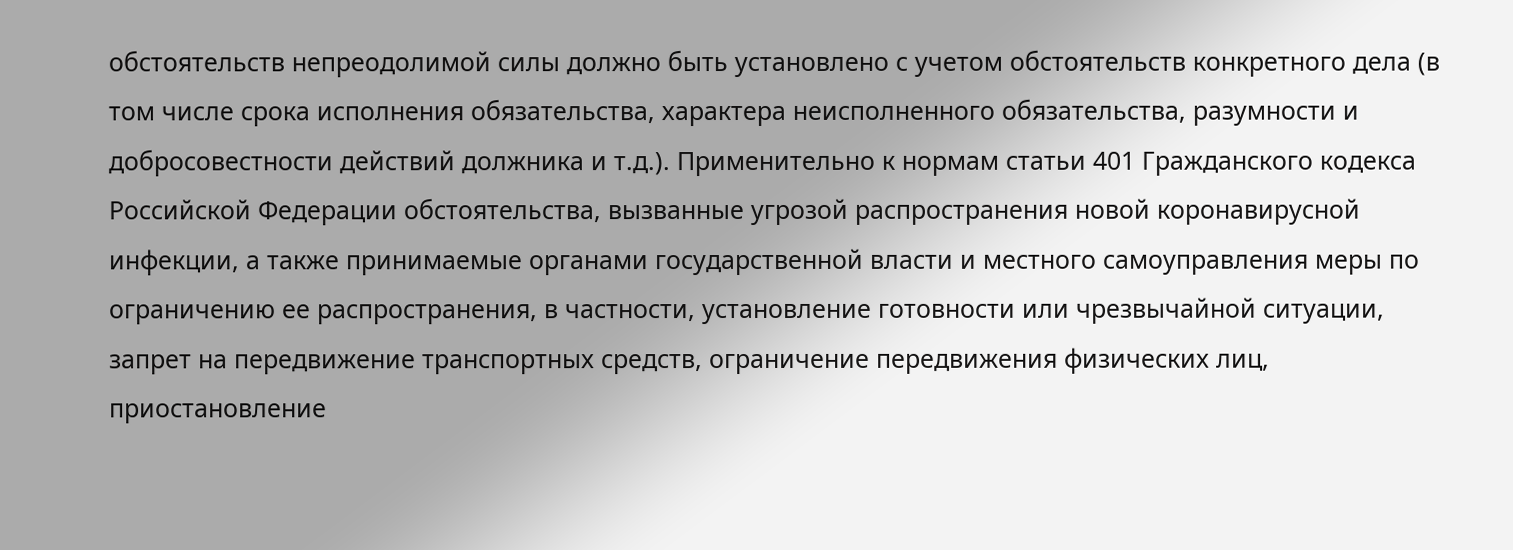обстоятельств непреодолимой силы должно быть установлено с учетом обстоятельств конкретного дела (в том числе срока исполнения обязательства, характера неисполненного обязательства, разумности и добросовестности действий должника и т.д.). Применительно к нормам статьи 401 Гражданского кодекса Российской Федерации обстоятельства, вызванные угрозой распространения новой коронавирусной инфекции, а также принимаемые органами государственной власти и местного самоуправления меры по ограничению ее распространения, в частности, установление готовности или чрезвычайной ситуации, запрет на передвижение транспортных средств, ограничение передвижения физических лиц, приостановление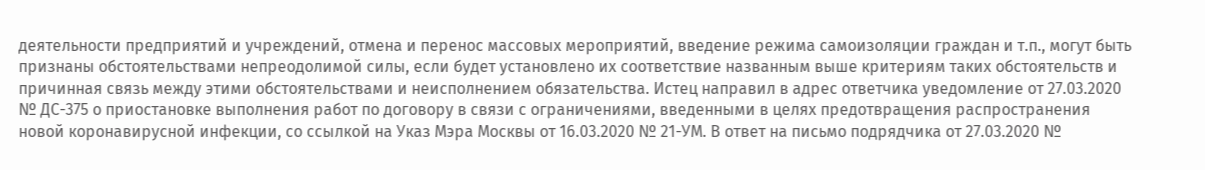деятельности предприятий и учреждений, отмена и перенос массовых мероприятий, введение режима самоизоляции граждан и т.п., могут быть признаны обстоятельствами непреодолимой силы, если будет установлено их соответствие названным выше критериям таких обстоятельств и причинная связь между этими обстоятельствами и неисполнением обязательства. Истец направил в адрес ответчика уведомление от 27.03.2020 № ДС-375 о приостановке выполнения работ по договору в связи с ограничениями, введенными в целях предотвращения распространения новой коронавирусной инфекции, со ссылкой на Указ Мэра Москвы от 16.03.2020 № 21-УМ. В ответ на письмо подрядчика от 27.03.2020 №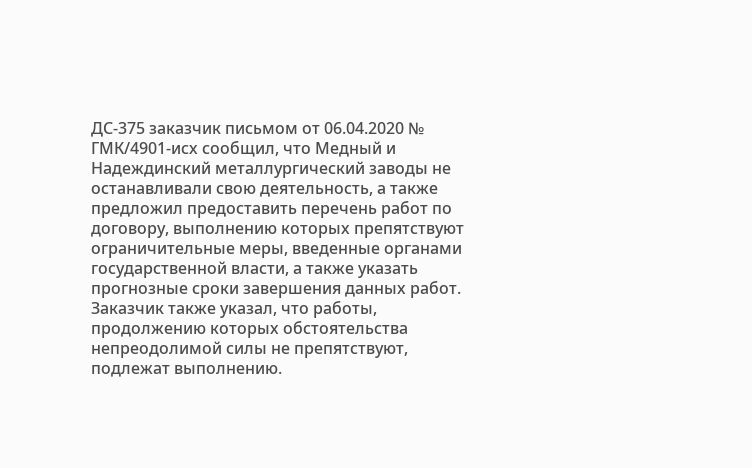ДС-375 заказчик письмом от 06.04.2020 № ГМК/4901-исх сообщил, что Медный и Надеждинский металлургический заводы не останавливали свою деятельность, а также предложил предоставить перечень работ по договору, выполнению которых препятствуют ограничительные меры, введенные органами государственной власти, а также указать прогнозные сроки завершения данных работ. Заказчик также указал, что работы, продолжению которых обстоятельства непреодолимой силы не препятствуют, подлежат выполнению.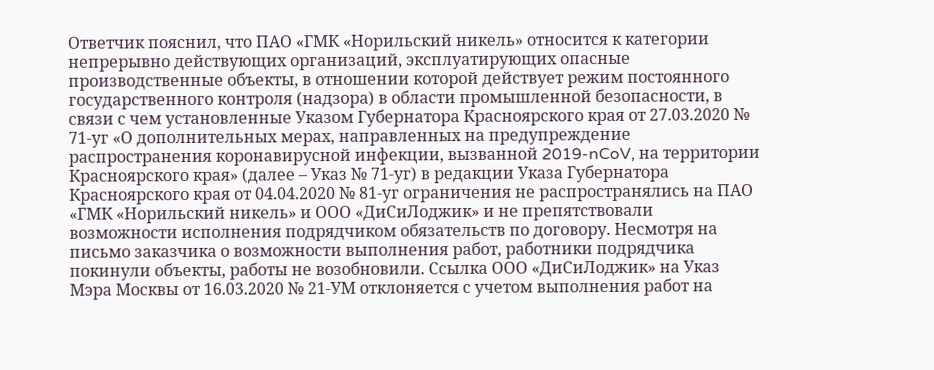Ответчик пояснил, что ПАО «ГМК «Норильский никель» относится к категории непрерывно действующих организаций, эксплуатирующих опасные производственные объекты, в отношении которой действует режим постоянного государственного контроля (надзора) в области промышленной безопасности, в связи с чем установленные Указом Губернатора Красноярского края от 27.03.2020 № 71-уг «О дополнительных мерах, направленных на предупреждение распространения коронавирусной инфекции, вызванной 2019-nCoV, на территории Красноярского края» (далее – Указ № 71-уг) в редакции Указа Губернатора Красноярского края от 04.04.2020 № 81-уг ограничения не распространялись на ПАО «ГМК «Норильский никель» и ООО «ДиСиЛоджик» и не препятствовали возможности исполнения подрядчиком обязательств по договору. Несмотря на письмо заказчика о возможности выполнения работ, работники подрядчика покинули объекты, работы не возобновили. Ссылка ООО «ДиСиЛоджик» на Указ Мэра Москвы от 16.03.2020 № 21-УМ отклоняется с учетом выполнения работ на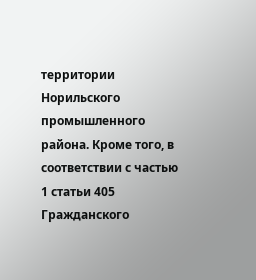территории Норильского промышленного района. Кроме того, в соответствии с частью 1 статьи 405 Гражданского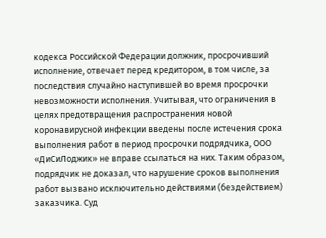кодекса Российской Федерации должник, просрочивший исполнение, отвечает перед кредитором, в том числе, за последствия случайно наступившей во время просрочки невозможности исполнения. Учитывая, что ограничения в целях предотвращения распространения новой коронавирусной инфекции введены после истечения срока выполнения работ в период просрочки подрядчика, ООО «ДиСиЛоджик» не вправе ссылаться на них. Таким образом, подрядчик не доказал, что нарушение сроков выполнения работ вызвано исключительно действиями (бездействием) заказчика. Суд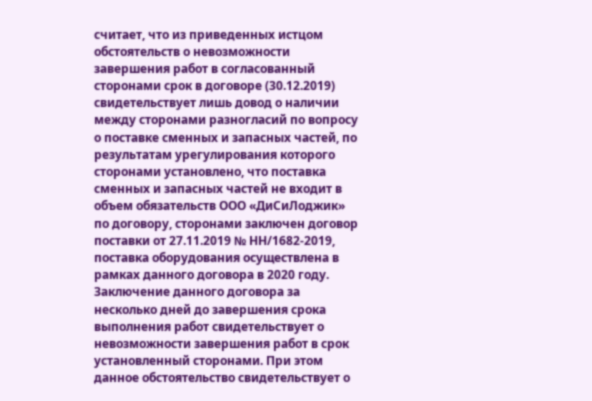считает, что из приведенных истцом обстоятельств о невозможности завершения работ в согласованный сторонами срок в договоре (30.12.2019) свидетельствует лишь довод о наличии между сторонами разногласий по вопросу о поставке сменных и запасных частей, по результатам урегулирования которого сторонами установлено, что поставка сменных и запасных частей не входит в объем обязательств ООО «ДиСиЛоджик» по договору, сторонами заключен договор поставки от 27.11.2019 № НН/1682-2019, поставка оборудования осуществлена в рамках данного договора в 2020 году. Заключение данного договора за несколько дней до завершения срока выполнения работ свидетельствует о невозможности завершения работ в срок установленный сторонами. При этом данное обстоятельство свидетельствует о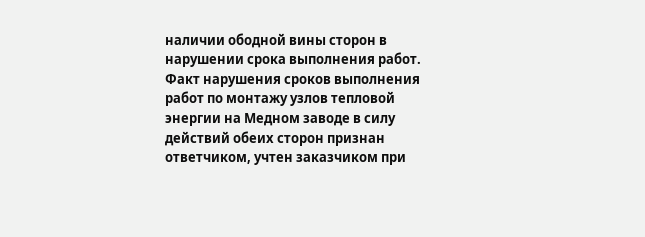наличии ободной вины сторон в нарушении срока выполнения работ. Факт нарушения сроков выполнения работ по монтажу узлов тепловой энергии на Медном заводе в силу действий обеих сторон признан ответчиком, учтен заказчиком при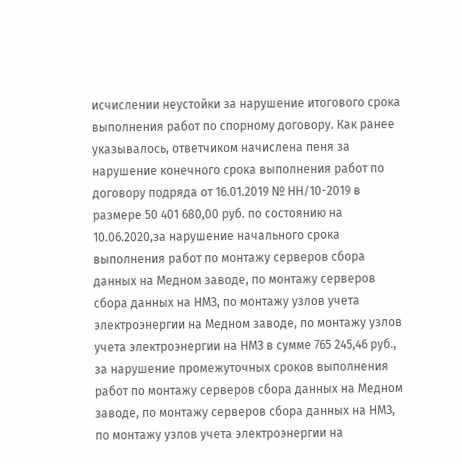исчислении неустойки за нарушение итогового срока выполнения работ по спорному договору. Как ранее указывалось, ответчиком начислена пеня за нарушение конечного срока выполнения работ по договору подряда от 16.01.2019 № НН/10-2019 в размере 50 401 680,00 руб. по состоянию на 10.06.2020,за нарушение начального срока выполнения работ по монтажу серверов сбора данных на Медном заводе, по монтажу серверов сбора данных на НМЗ, по монтажу узлов учета электроэнергии на Медном заводе, по монтажу узлов учета электроэнергии на НМЗ в сумме 765 245,46 руб., за нарушение промежуточных сроков выполнения работ по монтажу серверов сбора данных на Медном заводе, по монтажу серверов сбора данных на НМЗ, по монтажу узлов учета электроэнергии на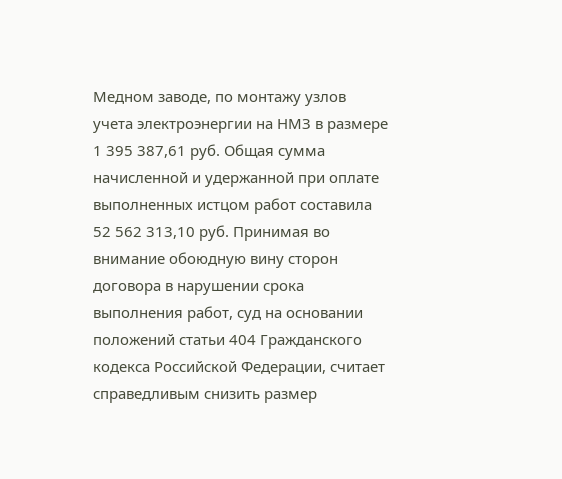Медном заводе, по монтажу узлов учета электроэнергии на НМЗ в размере 1 395 387,61 руб. Общая сумма начисленной и удержанной при оплате выполненных истцом работ составила 52 562 313,10 руб. Принимая во внимание обоюдную вину сторон договора в нарушении срока выполнения работ, суд на основании положений статьи 404 Гражданского кодекса Российской Федерации, считает справедливым снизить размер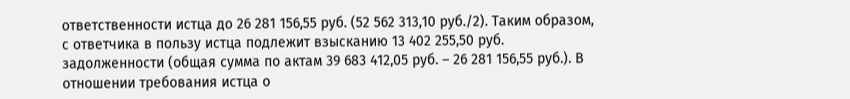ответственности истца до 26 281 156,55 руб. (52 562 313,10 руб./2). Таким образом, с ответчика в пользу истца подлежит взысканию 13 402 255,50 руб. задолженности (общая сумма по актам 39 683 412,05 руб. – 26 281 156,55 руб.). В отношении требования истца о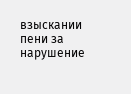взыскании пени за нарушение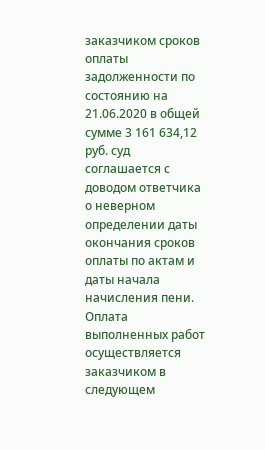заказчиком сроков оплаты задолженности по состоянию на 21.06.2020 в общей сумме 3 161 634,12 руб. суд соглашается с доводом ответчика о неверном определении даты окончания сроков оплаты по актам и даты начала начисления пени. Оплата выполненных работ осуществляется заказчиком в следующем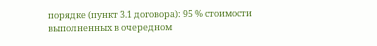порядке (пункт 3.1 договора): 95 % стоимости выполненных в очередном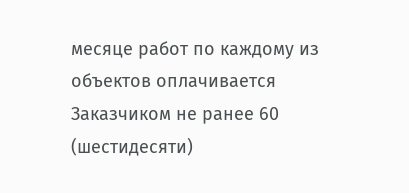месяце работ по каждому из объектов оплачивается Заказчиком не ранее 60 (шестидесяти)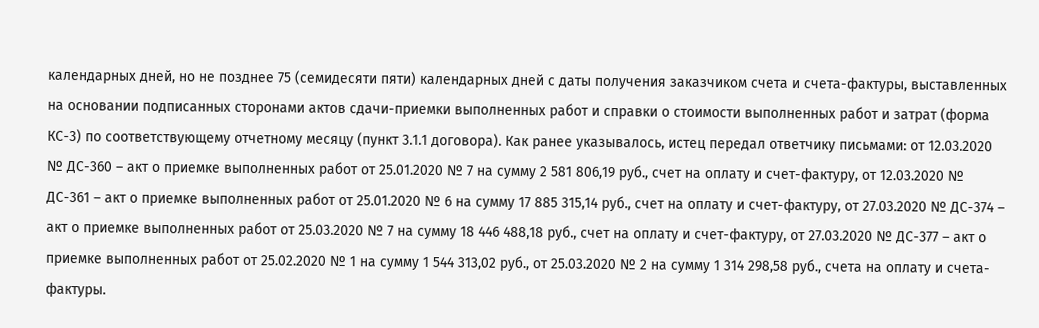календарных дней, но не позднее 75 (семидесяти пяти) календарных дней с даты получения заказчиком счета и счета-фактуры, выставленных на основании подписанных сторонами актов сдачи-приемки выполненных работ и справки о стоимости выполненных работ и затрат (форма КС-3) по соответствующему отчетному месяцу (пункт 3.1.1 договора). Как ранее указывалось, истец передал ответчику письмами: от 12.03.2020 № ДС-360 – акт о приемке выполненных работ от 25.01.2020 № 7 на сумму 2 581 806,19 руб., счет на оплату и счет-фактуру, от 12.03.2020 № ДС-361 – акт о приемке выполненных работ от 25.01.2020 № 6 на сумму 17 885 315,14 руб., счет на оплату и счет-фактуру, от 27.03.2020 № ДС-374 – акт о приемке выполненных работ от 25.03.2020 № 7 на сумму 18 446 488,18 руб., счет на оплату и счет-фактуру, от 27.03.2020 № ДС-377 – акт о приемке выполненных работ от 25.02.2020 № 1 на сумму 1 544 313,02 руб., от 25.03.2020 № 2 на сумму 1 314 298,58 руб., счета на оплату и счета-фактуры.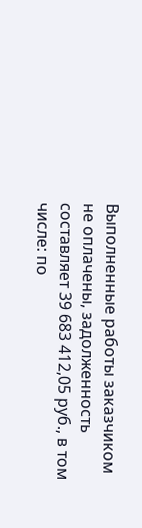Выполненные работы заказчиком не оплачены, задолженность составляет 39 683 412,05 руб., в том числе: по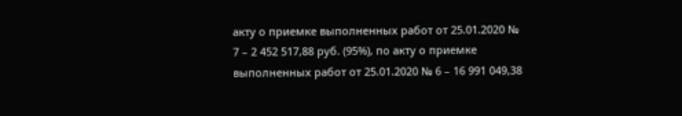акту о приемке выполненных работ от 25.01.2020 № 7 – 2 452 517,88 руб. (95%), по акту о приемке выполненных работ от 25.01.2020 № 6 – 16 991 049,38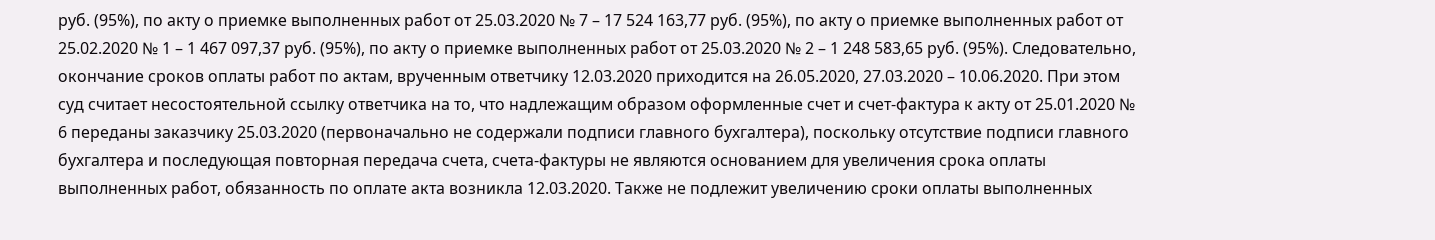руб. (95%), по акту о приемке выполненных работ от 25.03.2020 № 7 – 17 524 163,77 руб. (95%), по акту о приемке выполненных работ от 25.02.2020 № 1 – 1 467 097,37 руб. (95%), по акту о приемке выполненных работ от 25.03.2020 № 2 – 1 248 583,65 руб. (95%). Следовательно, окончание сроков оплаты работ по актам, врученным ответчику 12.03.2020 приходится на 26.05.2020, 27.03.2020 – 10.06.2020. При этом суд считает несостоятельной ссылку ответчика на то, что надлежащим образом оформленные счет и счет-фактура к акту от 25.01.2020 № 6 переданы заказчику 25.03.2020 (первоначально не содержали подписи главного бухгалтера), поскольку отсутствие подписи главного бухгалтера и последующая повторная передача счета, счета-фактуры не являются основанием для увеличения срока оплаты выполненных работ, обязанность по оплате акта возникла 12.03.2020. Также не подлежит увеличению сроки оплаты выполненных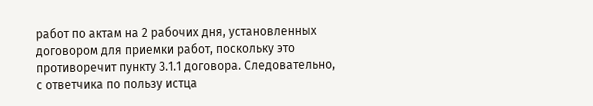работ по актам на 2 рабочих дня, установленных договором для приемки работ, поскольку это противоречит пункту 3.1.1 договора. Следовательно, с ответчика по пользу истца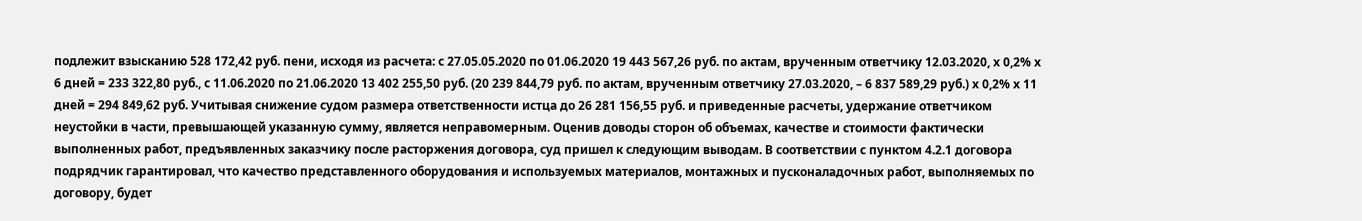подлежит взысканию 528 172,42 руб. пени, исходя из расчета: с 27.05.05.2020 по 01.06.2020 19 443 567,26 руб. по актам, врученным ответчику 12.03.2020, х 0,2% х 6 дней = 233 322,80 руб., с 11.06.2020 по 21.06.2020 13 402 255,50 руб. (20 239 844,79 руб. по актам, врученным ответчику 27.03.2020, – 6 837 589,29 руб.) х 0,2% х 11 дней = 294 849,62 руб. Учитывая снижение судом размера ответственности истца до 26 281 156,55 руб. и приведенные расчеты, удержание ответчиком неустойки в части, превышающей указанную сумму, является неправомерным. Оценив доводы сторон об объемах, качестве и стоимости фактически выполненных работ, предъявленных заказчику после расторжения договора, суд пришел к следующим выводам. В соответствии с пунктом 4.2.1 договора подрядчик гарантировал, что качество представленного оборудования и используемых материалов, монтажных и пусконаладочных работ, выполняемых по договору, будет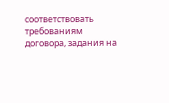соответствовать требованиям договора, задания на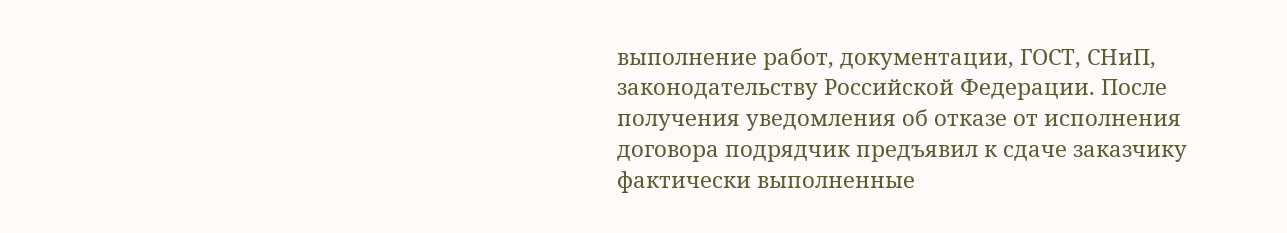выполнение работ, документации, ГОСТ, СНиП, законодательству Российской Федерации. После получения уведомления об отказе от исполнения договора подрядчик предъявил к сдаче заказчику фактически выполненные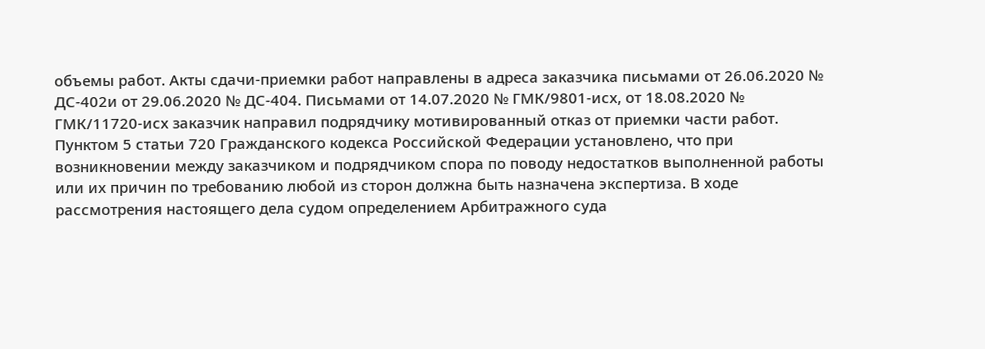объемы работ. Акты сдачи-приемки работ направлены в адреса заказчика письмами от 26.06.2020 № ДС-402и от 29.06.2020 № ДС-404. Письмами от 14.07.2020 № ГМК/9801-исх, от 18.08.2020 № ГМК/11720-исх заказчик направил подрядчику мотивированный отказ от приемки части работ. Пунктом 5 статьи 720 Гражданского кодекса Российской Федерации установлено, что при возникновении между заказчиком и подрядчиком спора по поводу недостатков выполненной работы или их причин по требованию любой из сторон должна быть назначена экспертиза. В ходе рассмотрения настоящего дела судом определением Арбитражного суда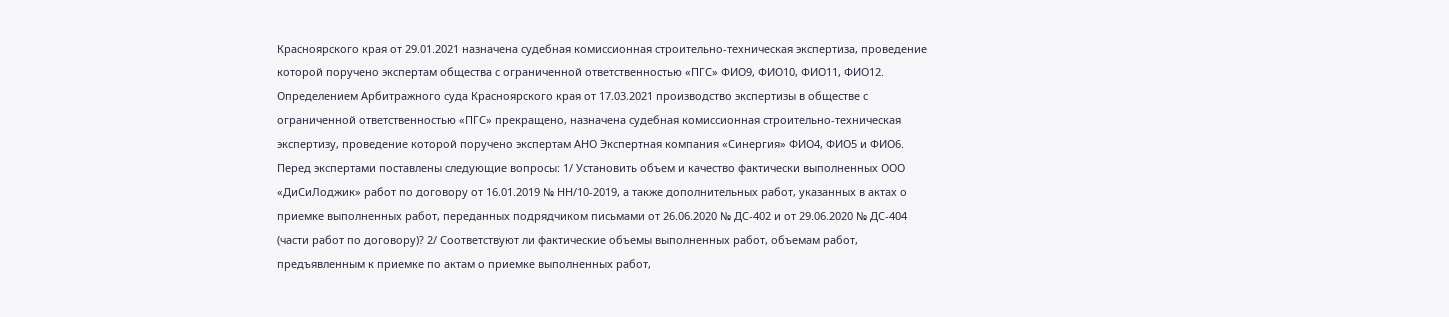Красноярского края от 29.01.2021 назначена судебная комиссионная строительно-техническая экспертиза, проведение которой поручено экспертам общества с ограниченной ответственностью «ПГС» ФИО9, ФИО10, ФИО11, ФИО12. Определением Арбитражного суда Красноярского края от 17.03.2021 производство экспертизы в обществе с ограниченной ответственностью «ПГС» прекращено, назначена судебная комиссионная строительно-техническая экспертизу, проведение которой поручено экспертам АНО Экспертная компания «Синергия» ФИО4, ФИО5 и ФИО6. Перед экспертами поставлены следующие вопросы: 1/ Установить объем и качество фактически выполненных ООО «ДиСиЛоджик» работ по договору от 16.01.2019 № НН/10-2019, а также дополнительных работ, указанных в актах о приемке выполненных работ, переданных подрядчиком письмами от 26.06.2020 № ДС-402 и от 29.06.2020 № ДС-404 (части работ по договору)? 2/ Соответствуют ли фактические объемы выполненных работ, объемам работ, предъявленным к приемке по актам о приемке выполненных работ,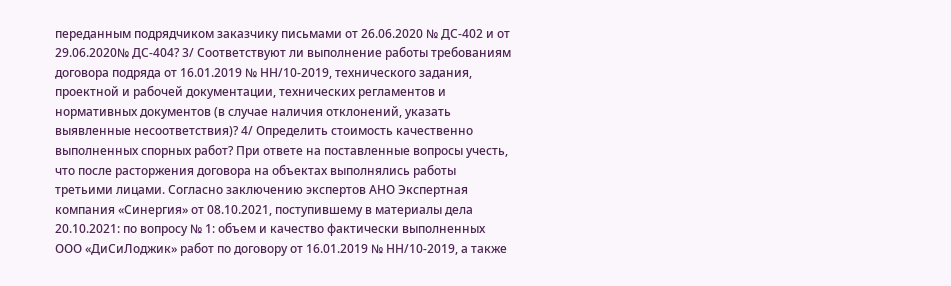переданным подрядчиком заказчику письмами от 26.06.2020 № ДС-402 и от 29.06.2020№ ДС-404? 3/ Соответствуют ли выполнение работы требованиям договора подряда от 16.01.2019 № НН/10-2019, технического задания, проектной и рабочей документации, технических регламентов и нормативных документов (в случае наличия отклонений, указать выявленные несоответствия)? 4/ Определить стоимость качественно выполненных спорных работ? При ответе на поставленные вопросы учесть, что после расторжения договора на объектах выполнялись работы третьими лицами. Согласно заключению экспертов АНО Экспертная компания «Синергия» от 08.10.2021, поступившему в материалы дела 20.10.2021: по вопросу № 1: объем и качество фактически выполненных ООО «ДиСиЛоджик» работ по договору от 16.01.2019 № НН/10-2019, а также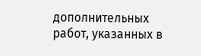дополнительных работ, указанных в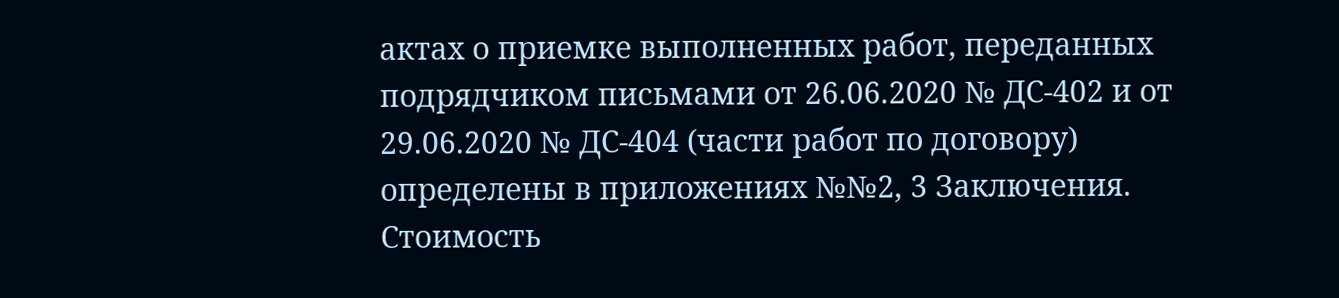актах о приемке выполненных работ, переданных подрядчиком письмами от 26.06.2020 № ДС-402 и от 29.06.2020 № ДС-404 (части работ по договору) определены в приложениях №№2, 3 Заключения. Стоимость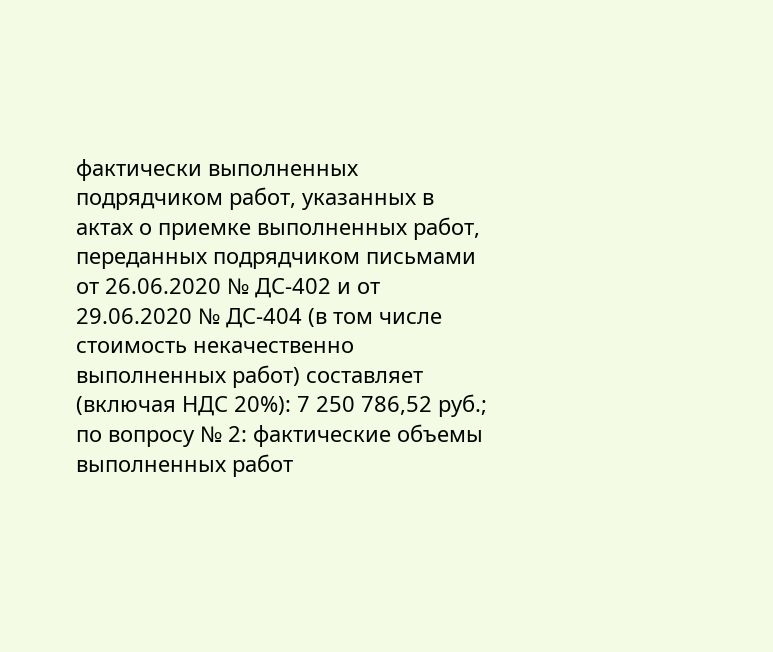фактически выполненных подрядчиком работ, указанных в актах о приемке выполненных работ, переданных подрядчиком письмами от 26.06.2020 № ДС-402 и от 29.06.2020 № ДС-404 (в том числе стоимость некачественно выполненных работ) составляет (включая НДС 20%): 7 250 786,52 руб.; по вопросу № 2: фактические объемы выполненных работ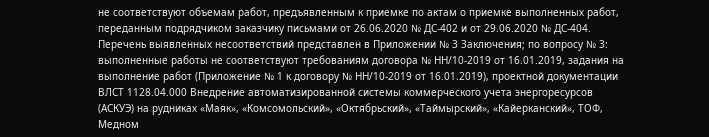не соответствуют объемам работ, предъявленным к приемке по актам о приемке выполненных работ, переданным подрядчиком заказчику письмами от 26.06.2020 № ДС-402 и от 29.06.2020 № ДС-404. Перечень выявленных несоответствий представлен в Приложении № 3 Заключения; по вопросу № 3: выполненные работы не соответствуют требованиям договора № НН/10-2019 от 16.01.2019, задания на выполнение работ (Приложение № 1 к договору № НН/10-2019 от 16.01.2019), проектной документации ВЛСТ 1128.04.000 Внедрение автоматизированной системы коммерческого учета энергоресурсов (АСКУЭ) на рудниках «Маяк», «Комсомольский», «Октябрьский», «Таймырский», «Кайерканский», ТОФ, Медном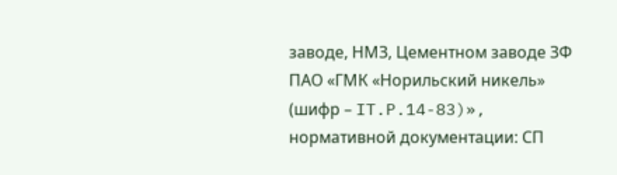заводе, НМЗ, Цементном заводе ЗФ ПАО «ГМК «Норильский никель» (шифр – IT.P.14-83)», нормативной документации: СП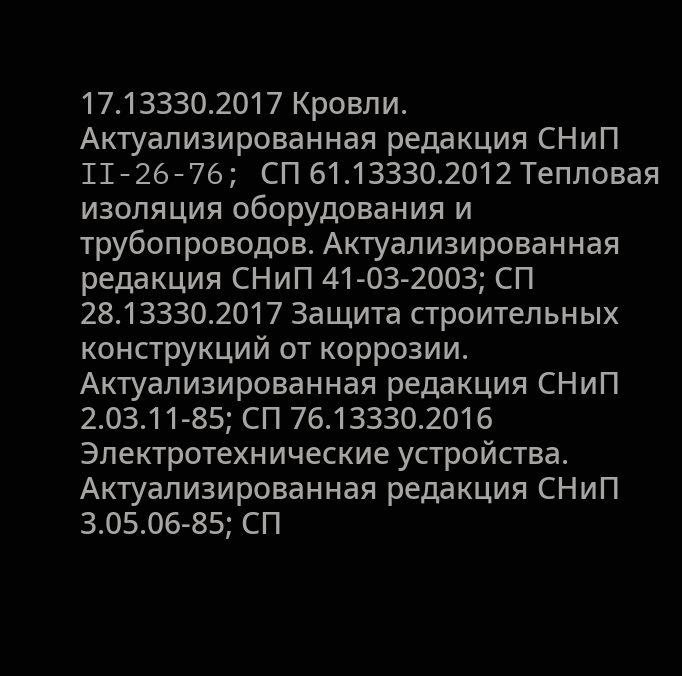17.13330.2017 Кровли. Актуализированная редакция СНиП II-26-76; СП 61.13330.2012 Тепловая изоляция оборудования и трубопроводов. Актуализированная редакция СНиП 41-03-2003; СП 28.13330.2017 Защита строительных конструкций от коррозии. Актуализированная редакция СНиП 2.03.11-85; СП 76.13330.2016 Электротехнические устройства. Актуализированная редакция СНиП 3.05.06-85; СП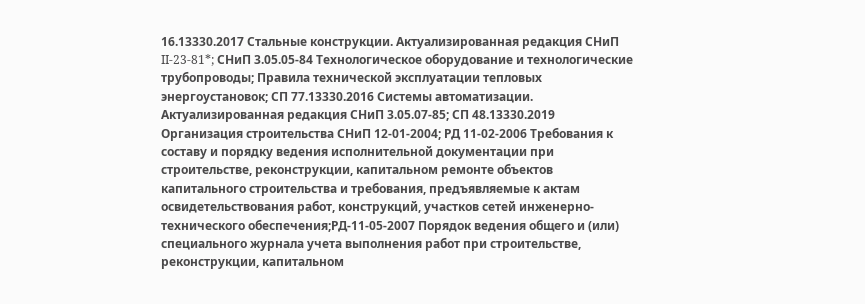16.13330.2017 Стальные конструкции. Актуализированная редакция СНиП II-23-81*; СНиП 3.05.05-84 Технологическое оборудование и технологические трубопроводы; Правила технической эксплуатации тепловых энергоустановок; СП 77.13330.2016 Системы автоматизации. Актуализированная редакция СНиП 3.05.07-85; СП 48.13330.2019 Организация строительства СНиП 12-01-2004; РД 11-02-2006 Требования к составу и порядку ведения исполнительной документации при строительстве, реконструкции, капитальном ремонте объектов капитального строительства и требования, предъявляемые к актам освидетельствования работ, конструкций, участков сетей инженерно-технического обеспечения;РД-11-05-2007 Порядок ведения общего и (или) специального журнала учета выполнения работ при строительстве, реконструкции, капитальном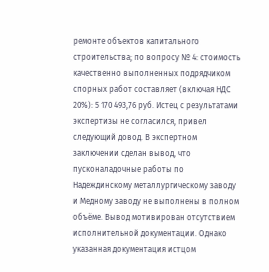ремонте объектов капитального строительства; по вопросу № 4: стоимость качественно выполненных подрядчиком спорных работ составляет (включая НДС 20%): 5 170 493,76 руб. Истец с результатами экспертизы не согласился, привел следующий довод. В экспертном заключении сделан вывод, что пусконаладочные работы по Надеждинскому металлургическому заводу и Медному заводу не выполнены в полном объёме. Вывод мотивирован отсутствием исполнительной документации. Однако указанная документация истцом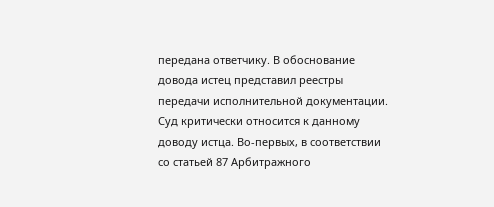передана ответчику. В обоснование довода истец представил реестры передачи исполнительной документации. Суд критически относится к данному доводу истца. Во-первых, в соответствии со статьей 87 Арбитражного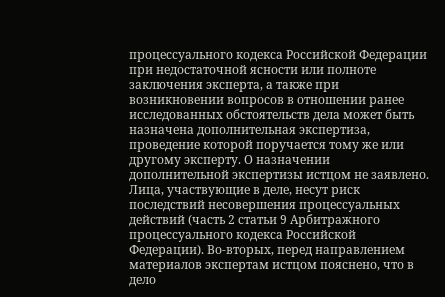процессуального кодекса Российской Федерации при недостаточной ясности или полноте заключения эксперта, а также при возникновении вопросов в отношении ранее исследованных обстоятельств дела может быть назначена дополнительная экспертиза, проведение которой поручается тому же или другому эксперту. О назначении дополнительной экспертизы истцом не заявлено. Лица, участвующие в деле, несут риск последствий несовершения процессуальных действий (часть 2 статьи 9 Арбитражного процессуального кодекса Российской Федерации). Во-вторых, перед направлением материалов экспертам истцом пояснено, что в дело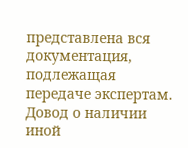представлена вся документация, подлежащая передаче экспертам. Довод о наличии иной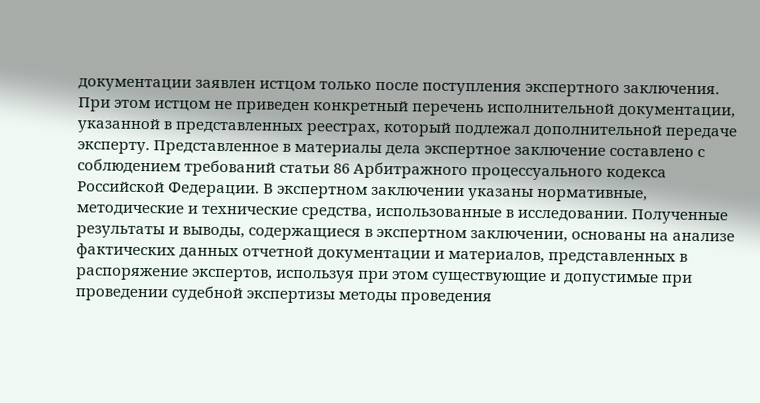документации заявлен истцом только после поступления экспертного заключения. При этом истцом не приведен конкретный перечень исполнительной документации, указанной в представленных реестрах, который подлежал дополнительной передаче эксперту. Представленное в материалы дела экспертное заключение составлено с соблюдением требований статьи 86 Арбитражного процессуального кодекса Российской Федерации. В экспертном заключении указаны нормативные, методические и технические средства, использованные в исследовании. Полученные результаты и выводы, содержащиеся в экспертном заключении, основаны на анализе фактических данных отчетной документации и материалов, представленных в распоряжение экспертов, используя при этом существующие и допустимые при проведении судебной экспертизы методы проведения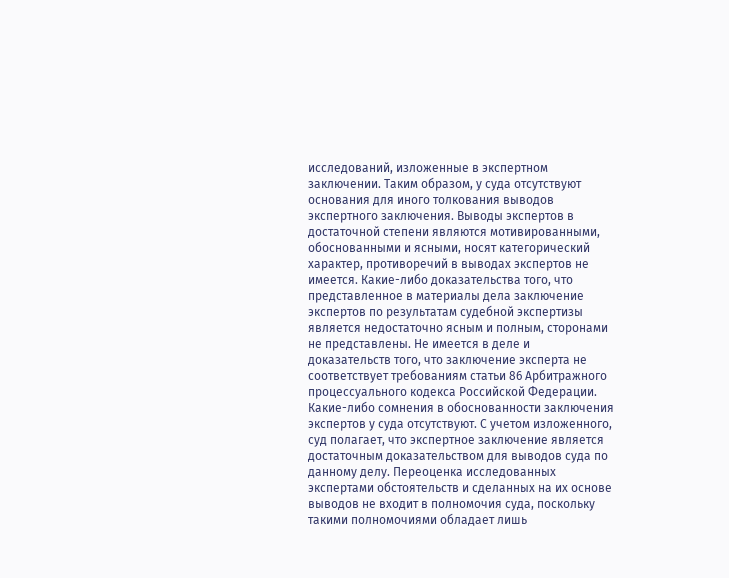исследований, изложенные в экспертном заключении. Таким образом, у суда отсутствуют основания для иного толкования выводов экспертного заключения. Выводы экспертов в достаточной степени являются мотивированными, обоснованными и ясными, носят категорический характер, противоречий в выводах экспертов не имеется. Какие-либо доказательства того, что представленное в материалы дела заключение экспертов по результатам судебной экспертизы является недостаточно ясным и полным, сторонами не представлены. Не имеется в деле и доказательств того, что заключение эксперта не соответствует требованиям статьи 86 Арбитражного процессуального кодекса Российской Федерации. Какие-либо сомнения в обоснованности заключения экспертов у суда отсутствуют. С учетом изложенного, суд полагает, что экспертное заключение является достаточным доказательством для выводов суда по данному делу. Переоценка исследованных экспертами обстоятельств и сделанных на их основе выводов не входит в полномочия суда, поскольку такими полномочиями обладает лишь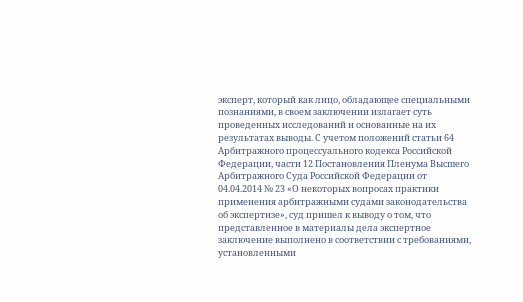эксперт, который как лицо, обладающее специальными познаниями, в своем заключении излагает суть проведенных исследований и основанные на их результатах выводы. С учетом положений статьи 64 Арбитражного процессуального кодекса Российской Федерации, части 12 Постановления Пленума Высшего Арбитражного Суда Российской Федерации от 04.04.2014 № 23 «О некоторых вопросах практики применения арбитражными судами законодательства об экспертизе», суд пришел к выводу о том, что представленное в материалы дела экспертное заключение выполнено в соответствии с требованиями, установленными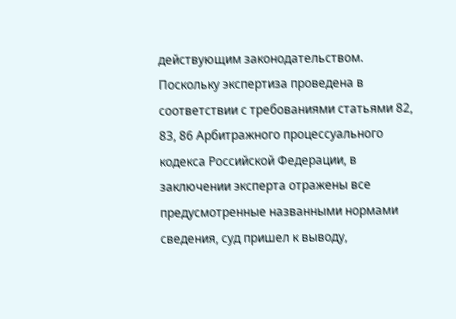действующим законодательством. Поскольку экспертиза проведена в соответствии с требованиями статьями 82, 83, 86 Арбитражного процессуального кодекса Российской Федерации, в заключении эксперта отражены все предусмотренные названными нормами сведения, суд пришел к выводу,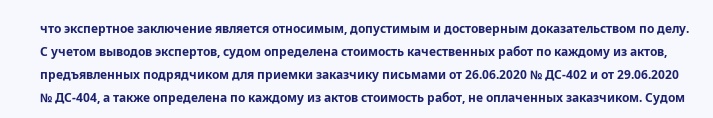что экспертное заключение является относимым, допустимым и достоверным доказательством по делу. С учетом выводов экспертов, судом определена стоимость качественных работ по каждому из актов, предъявленных подрядчиком для приемки заказчику письмами от 26.06.2020 № ДС-402 и от 29.06.2020 № ДС-404, а также определена по каждому из актов стоимость работ, не оплаченных заказчиком. Судом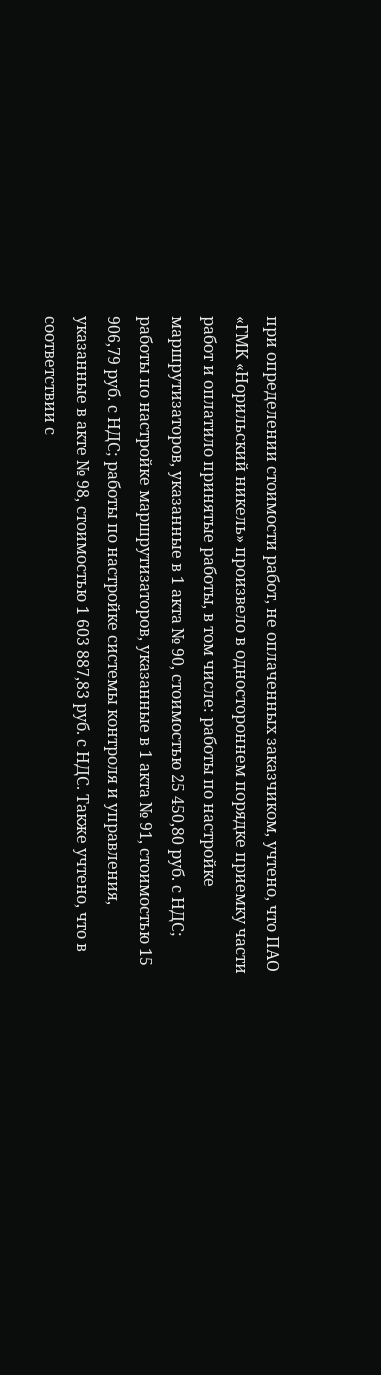при определении стоимости работ, не оплаченных заказчиком, учтено, что ПАО «ГМК «Норильский никель» произвело в одностороннем порядке приемку части работ и оплатило принятые работы, в том числе: работы по настройке маршрутизаторов, указанные в 1 акта № 90, стоимостью 25 450,80 руб. с НДС; работы по настройке маршрутизаторов, указанные в 1 акта № 91, стоимостью 15 906,79 руб. с НДС; работы по настройке системы контроля и управления, указанные в акте № 98, стоимостью 1 603 887,83 руб. с НДС. Также учтено, что в соответствии с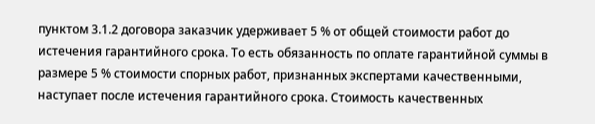пунктом 3.1.2 договора заказчик удерживает 5 % от общей стоимости работ до истечения гарантийного срока. То есть обязанность по оплате гарантийной суммы в размере 5 % стоимости спорных работ, признанных экспертами качественными, наступает после истечения гарантийного срока. Стоимость качественных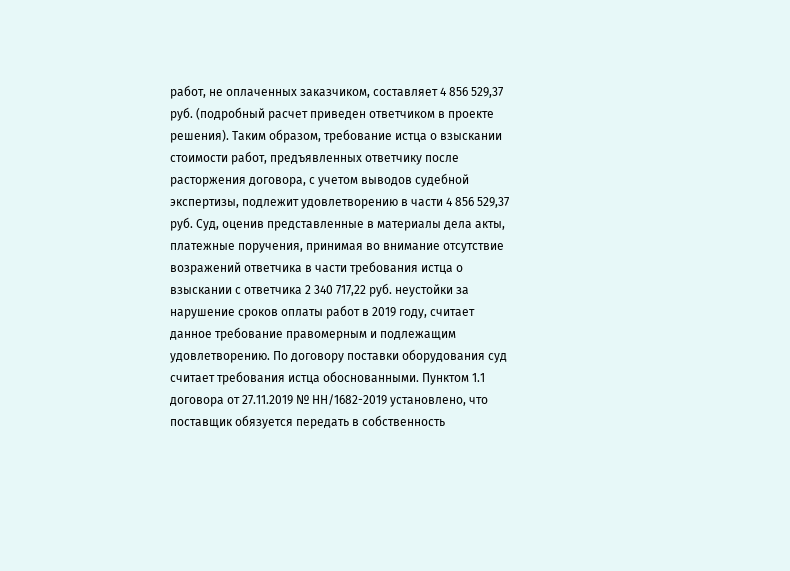работ, не оплаченных заказчиком, составляет 4 856 529,37 руб. (подробный расчет приведен ответчиком в проекте решения). Таким образом, требование истца о взыскании стоимости работ, предъявленных ответчику после расторжения договора, с учетом выводов судебной экспертизы, подлежит удовлетворению в части 4 856 529,37 руб. Суд, оценив представленные в материалы дела акты, платежные поручения, принимая во внимание отсутствие возражений ответчика в части требования истца о взыскании с ответчика 2 340 717,22 руб. неустойки за нарушение сроков оплаты работ в 2019 году, считает данное требование правомерным и подлежащим удовлетворению. По договору поставки оборудования суд считает требования истца обоснованными. Пунктом 1.1 договора от 27.11.2019 № НН/1682-2019 установлено, что поставщик обязуется передать в собственность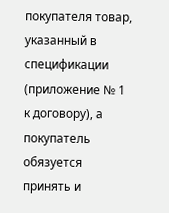покупателя товар, указанный в спецификации (приложение № 1 к договору), а покупатель обязуется принять и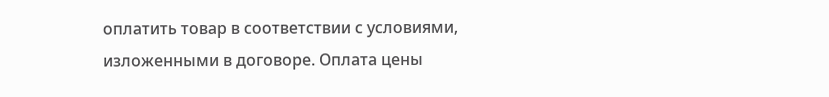оплатить товар в соответствии с условиями, изложенными в договоре. Оплата цены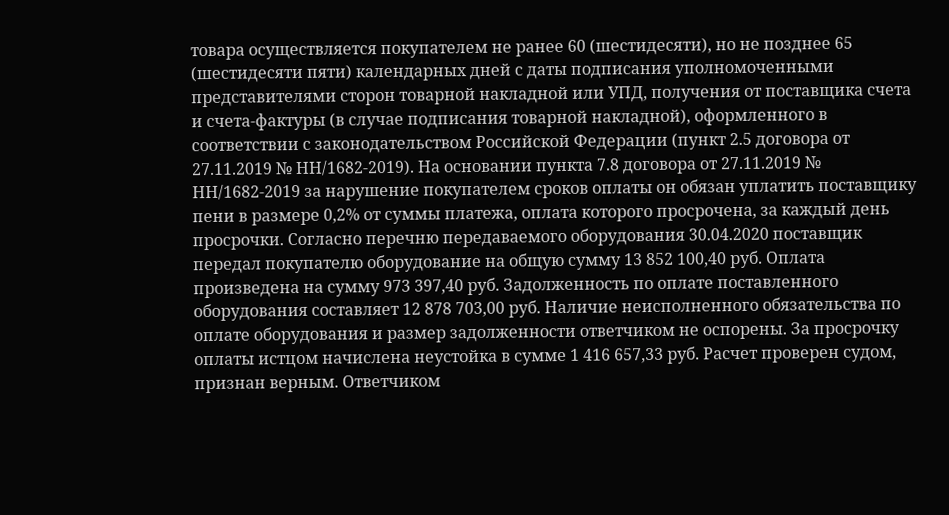товара осуществляется покупателем не ранее 60 (шестидесяти), но не позднее 65 (шестидесяти пяти) календарных дней с даты подписания уполномоченными представителями сторон товарной накладной или УПД, получения от поставщика счета и счета-фактуры (в случае подписания товарной накладной), оформленного в соответствии с законодательством Российской Федерации (пункт 2.5 договора от 27.11.2019 № НН/1682-2019). На основании пункта 7.8 договора от 27.11.2019 № НН/1682-2019 за нарушение покупателем сроков оплаты он обязан уплатить поставщику пени в размере 0,2% от суммы платежа, оплата которого просрочена, за каждый день просрочки. Согласно перечню передаваемого оборудования 30.04.2020 поставщик передал покупателю оборудование на общую сумму 13 852 100,40 руб. Оплата произведена на сумму 973 397,40 руб. Задолженность по оплате поставленного оборудования составляет 12 878 703,00 руб. Наличие неисполненного обязательства по оплате оборудования и размер задолженности ответчиком не оспорены. За просрочку оплаты истцом начислена неустойка в сумме 1 416 657,33 руб. Расчет проверен судом, признан верным. Ответчиком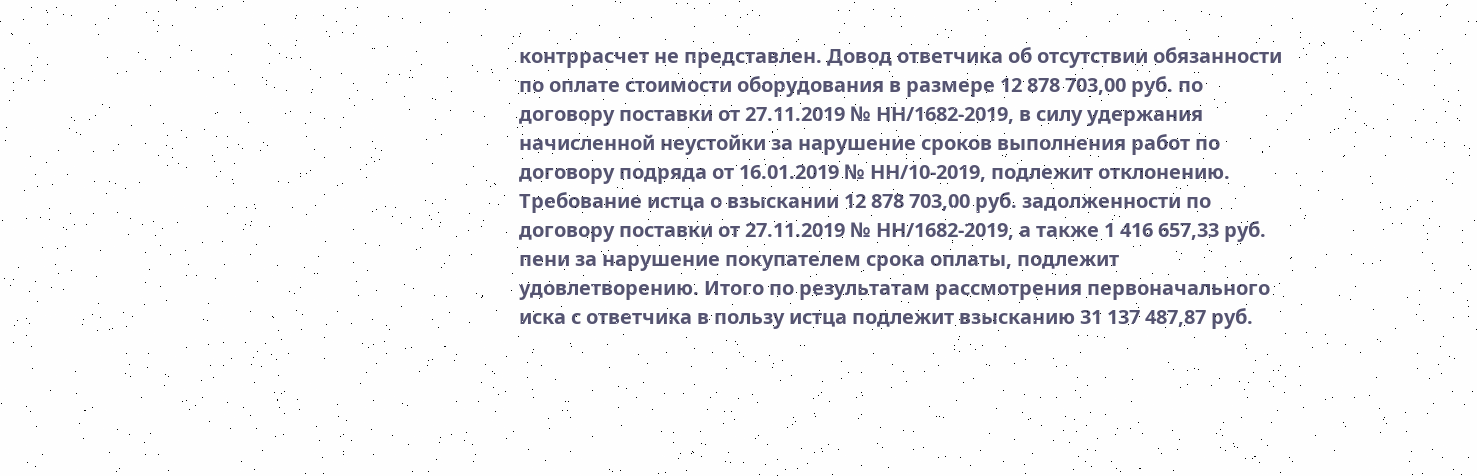контррасчет не представлен. Довод ответчика об отсутствии обязанности по оплате стоимости оборудования в размере 12 878 703,00 руб. по договору поставки от 27.11.2019 № НН/1682-2019, в силу удержания начисленной неустойки за нарушение сроков выполнения работ по договору подряда от 16.01.2019 № НН/10-2019, подлежит отклонению. Требование истца о взыскании 12 878 703,00 руб. задолженности по договору поставки от 27.11.2019 № НН/1682-2019, а также 1 416 657,33 руб. пени за нарушение покупателем срока оплаты, подлежит удовлетворению. Итого по результатам рассмотрения первоначального иска с ответчика в пользу истца подлежит взысканию 31 137 487,87 руб.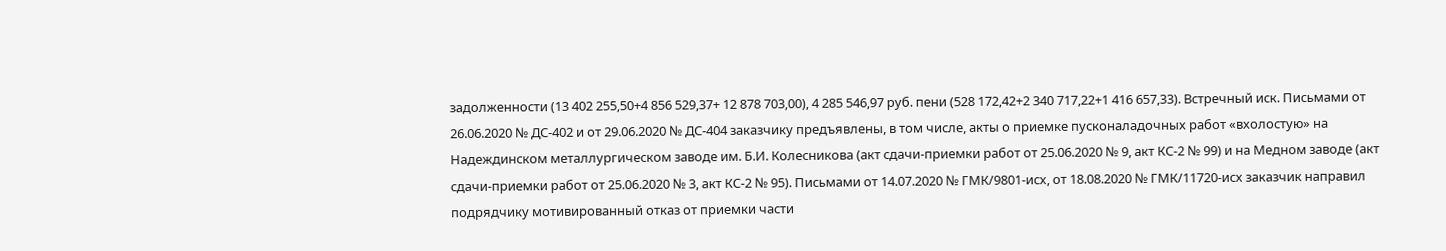задолженности (13 402 255,50+4 856 529,37+ 12 878 703,00), 4 285 546,97 руб. пени (528 172,42+2 340 717,22+1 416 657,33). Встречный иск. Письмами от 26.06.2020 № ДС-402 и от 29.06.2020 № ДС-404 заказчику предъявлены, в том числе, акты о приемке пусконаладочных работ «вхолостую» на Надеждинском металлургическом заводе им. Б.И. Колесникова (акт сдачи-приемки работ от 25.06.2020 № 9, акт КС-2 № 99) и на Медном заводе (акт сдачи-приемки работ от 25.06.2020 № 3, акт КС-2 № 95). Письмами от 14.07.2020 № ГМК/9801-исх, от 18.08.2020 № ГМК/11720-исх заказчик направил подрядчику мотивированный отказ от приемки части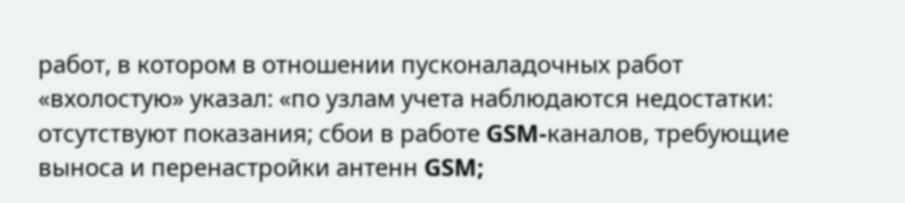работ, в котором в отношении пусконаладочных работ «вхолостую» указал: «по узлам учета наблюдаются недостатки: отсутствуют показания; сбои в работе GSM-каналов, требующие выноса и перенастройки антенн GSM;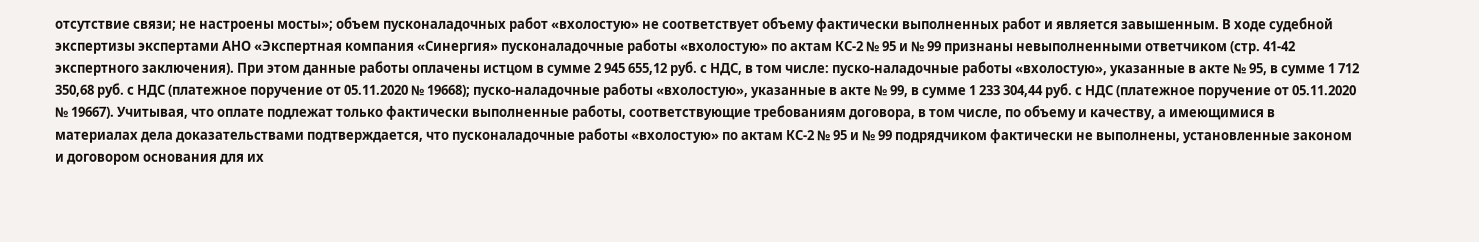отсутствие связи; не настроены мосты»; объем пусконаладочных работ «вхолостую» не соответствует объему фактически выполненных работ и является завышенным. В ходе судебной экспертизы экспертами АНО «Экспертная компания «Синергия» пусконаладочные работы «вхолостую» по актам КС-2 № 95 и № 99 признаны невыполненными ответчиком (стр. 41-42 экспертного заключения). При этом данные работы оплачены истцом в сумме 2 945 655,12 руб. с НДС, в том числе: пуско-наладочные работы «вхолостую», указанные в акте № 95, в сумме 1 712 350,68 руб. с НДС (платежное поручение от 05.11.2020 № 19668); пуско-наладочные работы «вхолостую», указанные в акте № 99, в сумме 1 233 304,44 руб. с НДС (платежное поручение от 05.11.2020 № 19667). Учитывая, что оплате подлежат только фактически выполненные работы, соответствующие требованиям договора, в том числе, по объему и качеству, а имеющимися в материалах дела доказательствами подтверждается, что пусконаладочные работы «вхолостую» по актам КС-2 № 95 и № 99 подрядчиком фактически не выполнены, установленные законом и договором основания для их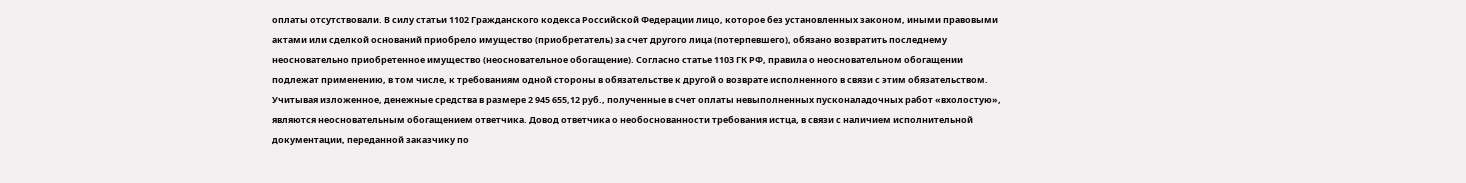оплаты отсутствовали. В силу статьи 1102 Гражданского кодекса Российской Федерации лицо, которое без установленных законом, иными правовыми актами или сделкой оснований приобрело имущество (приобретатель) за счет другого лица (потерпевшего), обязано возвратить последнему неосновательно приобретенное имущество (неосновательное обогащение). Согласно статье 1103 ГК РФ, правила о неосновательном обогащении подлежат применению, в том числе, к требованиям одной стороны в обязательстве к другой о возврате исполненного в связи с этим обязательством. Учитывая изложенное, денежные средства в размере 2 945 655,12 руб., полученные в счет оплаты невыполненных пусконаладочных работ «вхолостую», являются неосновательным обогащением ответчика. Довод ответчика о необоснованности требования истца, в связи с наличием исполнительной документации, переданной заказчику по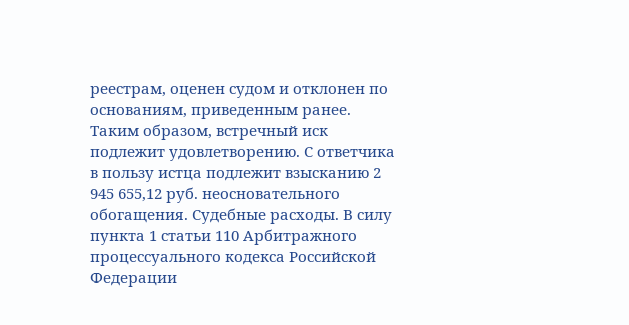реестрам, оценен судом и отклонен по основаниям, приведенным ранее. Таким образом, встречный иск подлежит удовлетворению. С ответчика в пользу истца подлежит взысканию 2 945 655,12 руб. неосновательного обогащения. Судебные расходы. В силу пункта 1 статьи 110 Арбитражного процессуального кодекса Российской Федерации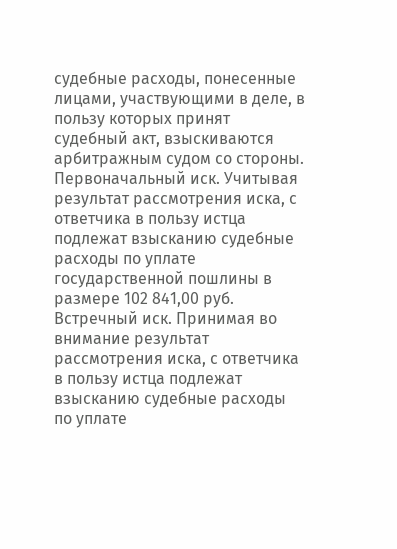судебные расходы, понесенные лицами, участвующими в деле, в пользу которых принят судебный акт, взыскиваются арбитражным судом со стороны. Первоначальный иск. Учитывая результат рассмотрения иска, с ответчика в пользу истца подлежат взысканию судебные расходы по уплате государственной пошлины в размере 102 841,00 руб. Встречный иск. Принимая во внимание результат рассмотрения иска, с ответчика в пользу истца подлежат взысканию судебные расходы по уплате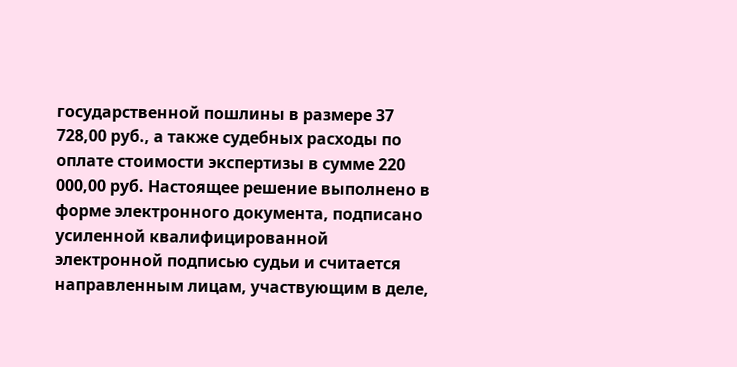государственной пошлины в размере 37 728,00 руб., а также судебных расходы по оплате стоимости экспертизы в сумме 220 000,00 руб. Настоящее решение выполнено в форме электронного документа, подписано усиленной квалифицированной электронной подписью судьи и считается направленным лицам, участвующим в деле,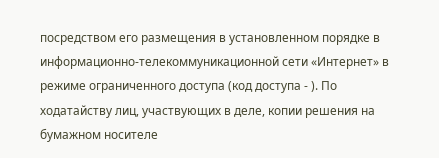посредством его размещения в установленном порядке в информационно-телекоммуникационной сети «Интернет» в режиме ограниченного доступа (код доступа - ). По ходатайству лиц, участвующих в деле, копии решения на бумажном носителе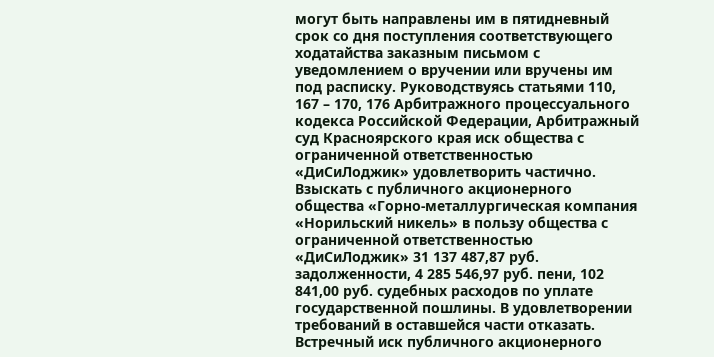могут быть направлены им в пятидневный срок со дня поступления соответствующего ходатайства заказным письмом с уведомлением о вручении или вручены им под расписку. Руководствуясь статьями 110, 167 – 170, 176 Арбитражного процессуального кодекса Российской Федерации, Арбитражный суд Красноярского края иск общества с ограниченной ответственностью «ДиСиЛоджик» удовлетворить частично. Взыскать с публичного акционерного общества «Горно-металлургическая компания «Норильский никель» в пользу общества с ограниченной ответственностью «ДиСиЛоджик» 31 137 487,87 руб. задолженности, 4 285 546,97 руб. пени, 102 841,00 руб. судебных расходов по уплате государственной пошлины. В удовлетворении требований в оставшейся части отказать. Встречный иск публичного акционерного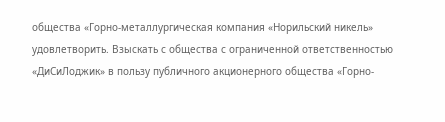общества «Горно-металлургическая компания «Норильский никель» удовлетворить. Взыскать с общества с ограниченной ответственностью «ДиСиЛоджик» в пользу публичного акционерного общества «Горно-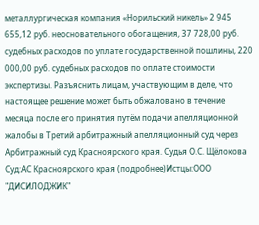металлургическая компания «Норильский никель» 2 945 655,12 руб. неосновательного обогащения, 37 728,00 руб. судебных расходов по уплате государственной пошлины, 220 000,00 руб. судебных расходов по оплате стоимости экспертизы. Разъяснить лицам, участвующим в деле, что настоящее решение может быть обжаловано в течение месяца после его принятия путём подачи апелляционной жалобы в Третий арбитражный апелляционный суд через Арбитражный суд Красноярского края. Судья О.С. Щёлокова Суд:АС Красноярского края (подробнее)Истцы:ООО "ДИСИЛОДЖИК"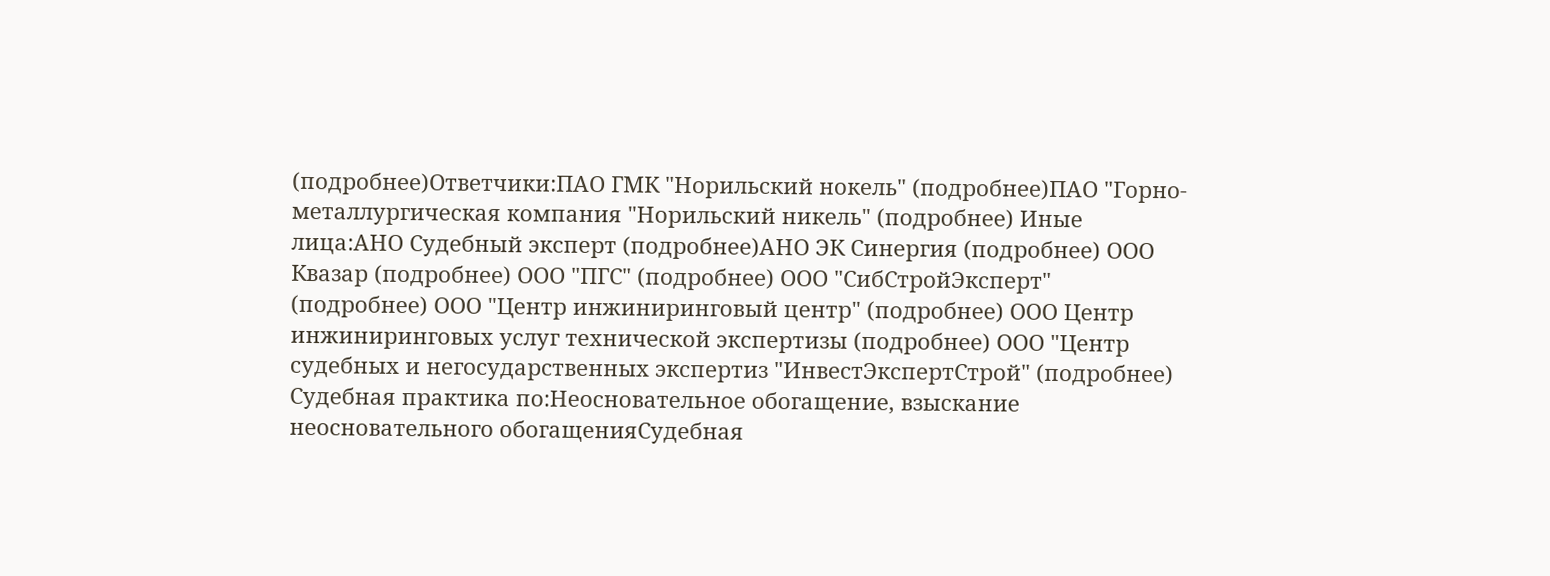(подробнее)Ответчики:ПАО ГМК "Норильский нокель" (подробнее)ПАО "Горно-металлургическая компания "Норильский никель" (подробнее) Иные лица:АНО Судебный эксперт (подробнее)АНО ЭК Синергия (подробнее) ООО Квазар (подробнее) ООО "ПГС" (подробнее) ООО "СибСтройЭксперт" (подробнее) ООО "Центр инжиниринговый центр" (подробнее) ООО Центр инжиниринговых услуг технической экспертизы (подробнее) ООО "Центр судебных и негосударственных экспертиз "ИнвестЭкспертСтрой" (подробнее) Судебная практика по:Неосновательное обогащение, взыскание неосновательного обогащенияСудебная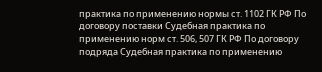практика по применению нормы ст. 1102 ГК РФ По договору поставки Судебная практика по применению норм ст. 506, 507 ГК РФ По договору подряда Судебная практика по применению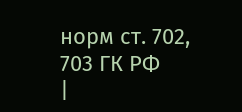норм ст. 702, 703 ГК РФ
|